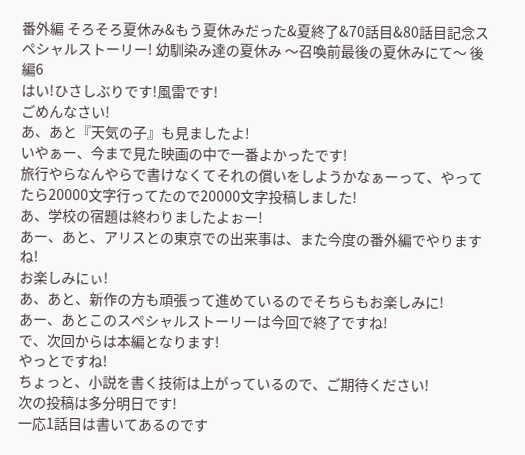番外編 そろそろ夏休み&もう夏休みだった&夏終了&70話目&80話目記念スペシャルストーリー! 幼馴染み達の夏休み 〜召喚前最後の夏休みにて〜 後編6
はい!ひさしぶりです!風雷です!
ごめんなさい!
あ、あと『天気の子』も見ましたよ!
いやぁー、今まで見た映画の中で一番よかったです!
旅行やらなんやらで書けなくてそれの償いをしようかなぁーって、やってたら20000文字行ってたので20000文字投稿しました!
あ、学校の宿題は終わりましたよぉー!
あー、あと、アリスとの東京での出来事は、また今度の番外編でやりますね!
お楽しみにぃ!
あ、あと、新作の方も頑張って進めているのでそちらもお楽しみに!
あー、あとこのスペシャルストーリーは今回で終了ですね!
で、次回からは本編となります!
やっとですね!
ちょっと、小説を書く技術は上がっているので、ご期待ください!
次の投稿は多分明日です!
一応1話目は書いてあるのです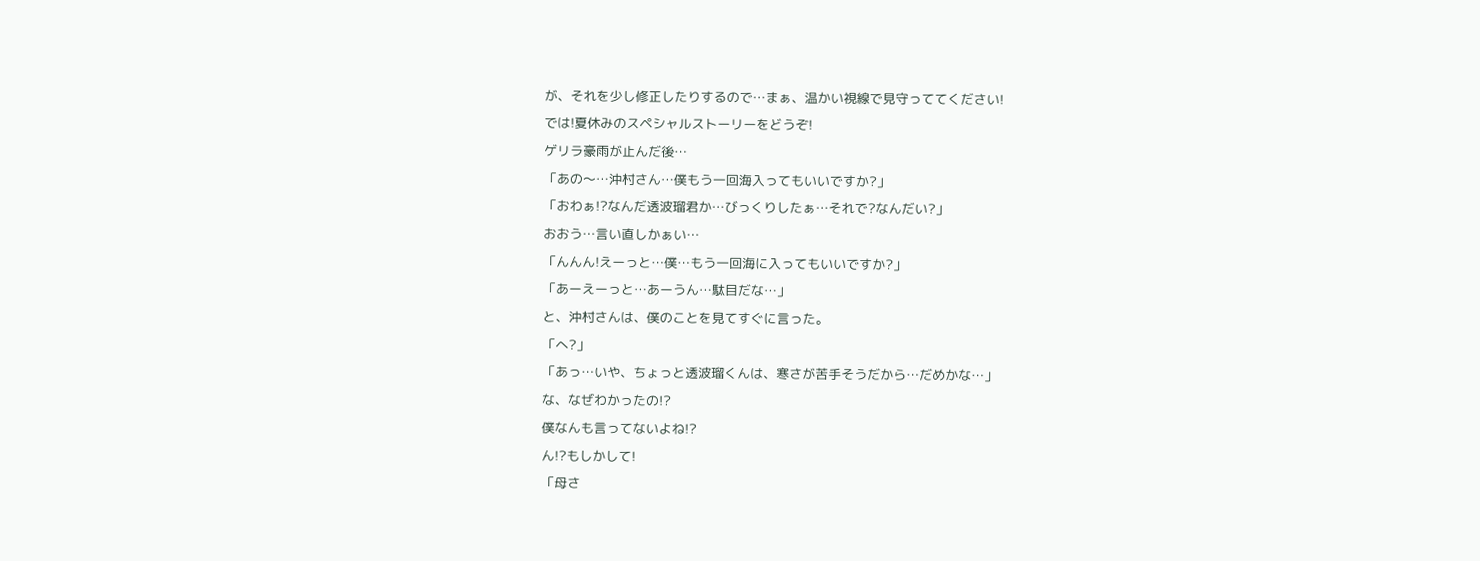が、それを少し修正したりするので…まぁ、温かい視線で見守っててください!
では!夏休みのスペシャルストーリーをどうぞ!
ゲリラ豪雨が止んだ後…
「あの〜…沖村さん…僕もう一回海入ってもいいですか?」
「おわぁ!?なんだ透波瑠君か…びっくりしたぁ…それで?なんだい?」
おおう…言い直しかぁい…
「んんん!えーっと…僕…もう一回海に入ってもいいですか?」
「あーえーっと…あーうん…駄目だな…」
と、沖村さんは、僕のことを見てすぐに言った。
「へ?」
「あっ…いや、ちょっと透波瑠くんは、寒さが苦手そうだから…だめかな…」
な、なぜわかったの!?
僕なんも言ってないよね!?
ん!?もしかして!
「母さ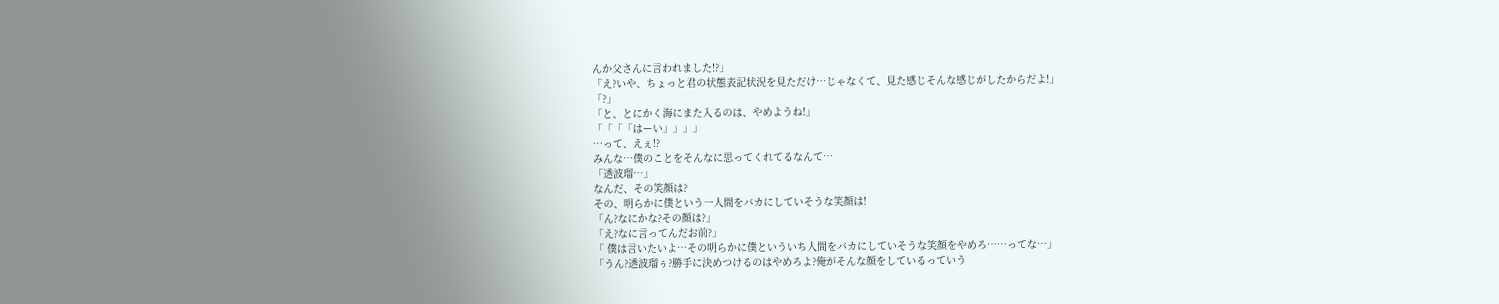んか父さんに言われました!?」
「え?いや、ちょっと君の状態表記状況を見ただけ…じゃなくて、見た感じそんな感じがしたからだよ!」
「?」
「と、とにかく海にまた入るのは、やめようね!」
「「「「はーい」」」」
…って、えぇ!?
みんな…僕のことをそんなに思ってくれてるなんて…
「透波瑠…」
なんだ、その笑顔は?
その、明らかに僕という一人間をバカにしていそうな笑顔は!
「ん?なにかな?その顔は?」
「え?なに言ってんだお前?」
「 僕は言いたいよ…その明らかに僕といういち人間をバカにしていそうな笑顔をやめろ……ってな…」
「うん?透波瑠ぅ?勝手に決めつけるのはやめろよ?俺がそんな顔をしているっていう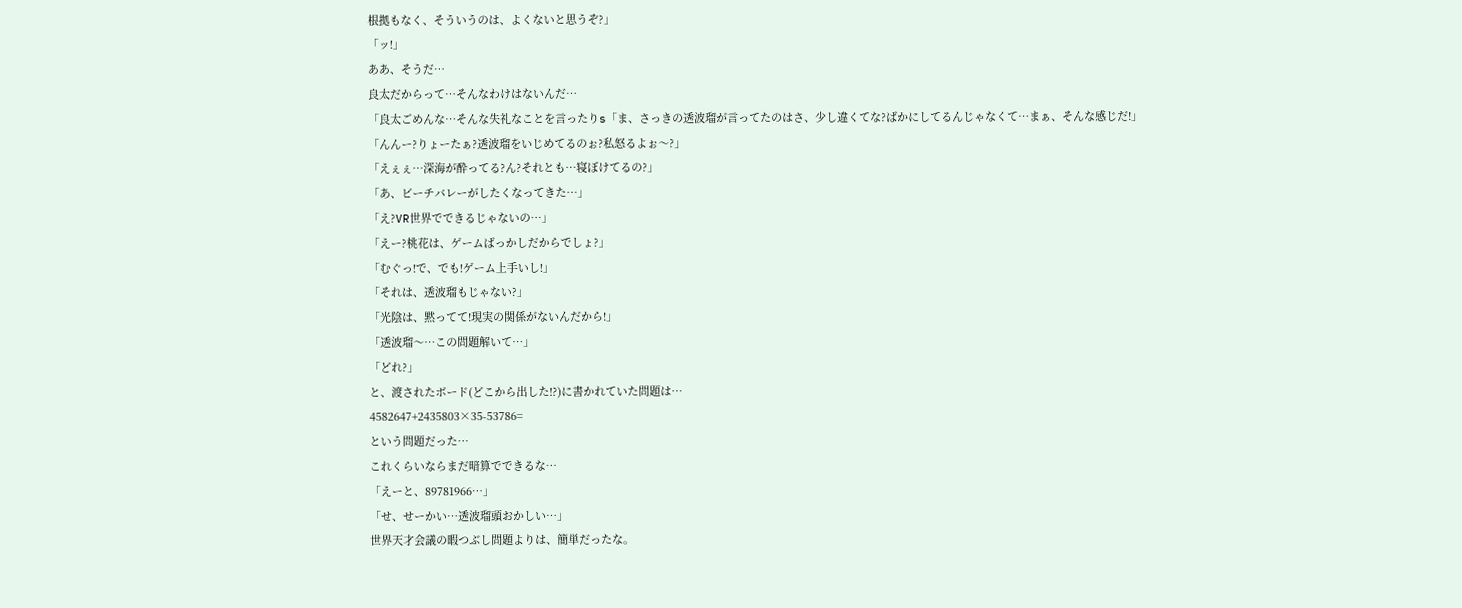根拠もなく、そういうのは、よくないと思うぞ?」
「ッ!」
ああ、そうだ…
良太だからって…そんなわけはないんだ…
「良太ごめんな…そんな失礼なことを言ったりs「ま、さっきの透波瑠が言ってたのはさ、少し違くてな?ばかにしてるんじゃなくて…まぁ、そんな感じだ!」
「んんー?りょーたぁ?透波瑠をいじめてるのぉ?私怒るよぉ〜?」
「えぇぇ…深海が酔ってる?ん?それとも…寝ぼけてるの?」
「あ、ビーチバレーがしたくなってきた…」
「え?VR世界でできるじゃないの…」
「えー?桃花は、ゲームばっかしだからでしょ?」
「むぐっ!で、でも!ゲーム上手いし!」
「それは、透波瑠もじゃない?」
「光陰は、黙ってて!現実の関係がないんだから!」
「透波瑠〜…この問題解いて…」
「どれ?」
と、渡されたボード(どこから出した!?)に書かれていた問題は…
4582647+2435803×35-53786=
という問題だった…
これくらいならまだ暗算でできるな…
「えーと、89781966…」
「せ、せーかい…透波瑠頭おかしい…」
世界天才会議の暇つぶし問題よりは、簡単だったな。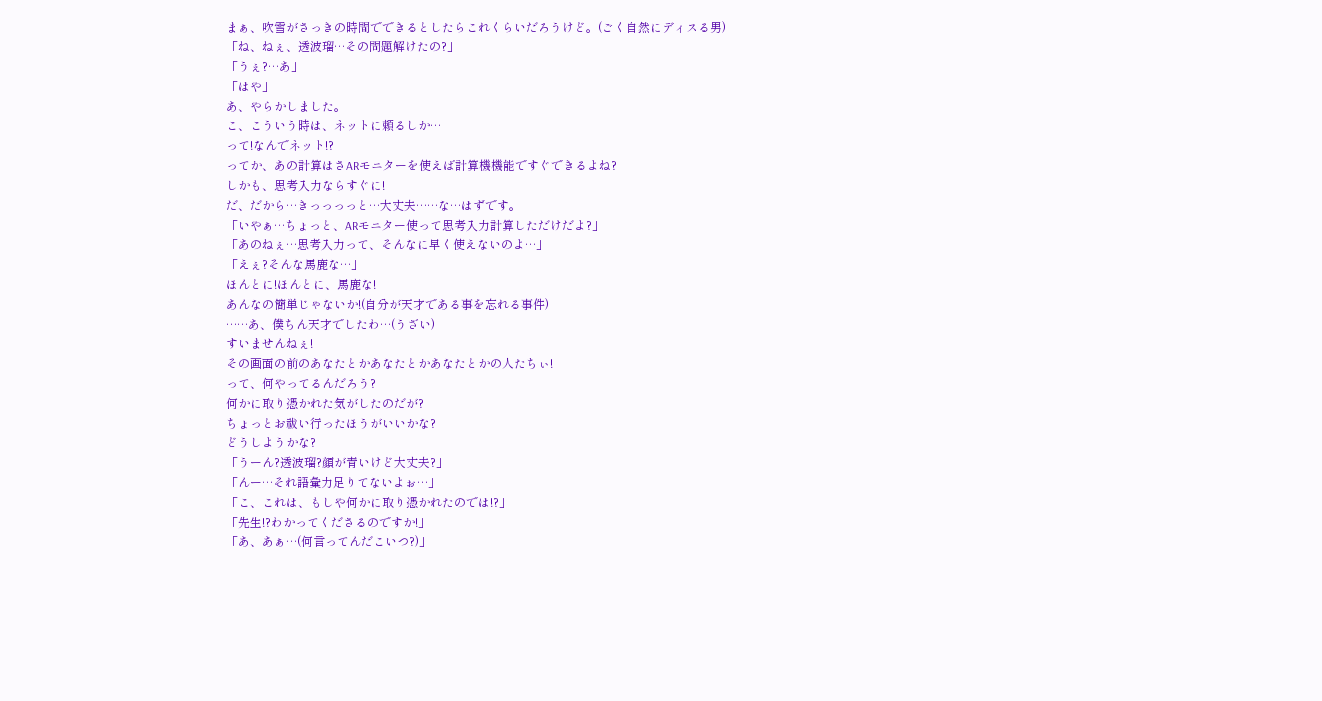まぁ、吹雪がさっきの時間でできるとしたらこれくらいだろうけど。(ごく自然にディスる男)
「ね、ねぇ、透波瑠…その問題解けたの?」
「うぇ?…あ」
「はや」
あ、やらかしました。
こ、こういう時は、ネットに頼るしか…
って!なんでネット!?
ってか、あの計算はさARモニターを使えば計算機機能ですぐできるよね?
しかも、思考入力ならすぐに!
だ、だから…きっっっっと…大丈夫……な…はずです。
「いやぁ…ちょっと、ARモニター使って思考入力計算しただけだよ?」
「あのねぇ…思考入力って、そんなに早く使えないのよ…」
「えぇ?そんな馬鹿な…」
ほんとに!ほんとに、馬鹿な!
あんなの簡単じゃないか!(自分が天才である事を忘れる事件)
……あ、僕ちん天才でしたわ…(うざい)
すいませんねぇ!
その画面の前のあなたとかあなたとかあなたとかの人たちぃ!
って、何やってるんだろう?
何かに取り憑かれた気がしたのだが?
ちょっとお祓い行ったほうがいいかな?
どうしようかな?
「うーん?透波瑠?顔が青いけど大丈夫?」
「んー…それ語彙力足りてないよぉ…」
「こ、これは、もしや何かに取り憑かれたのでは!?」
「先生!?わかってくださるのですか!」
「あ、あぁ…(何言ってんだこいつ?)」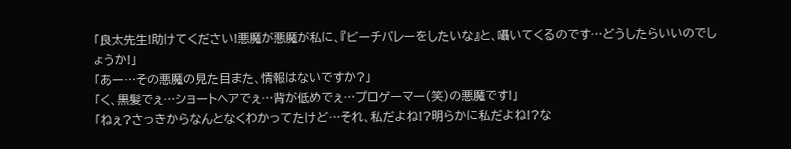「良太先生!助けてください!悪魔が悪魔が私に、『ビーチバレーをしたいな』と、囁いてくるのです…どうしたらいいのでしょうか!」
「あー…その悪魔の見た目また、情報はないですか?」
「く、黒髪でぇ…ショートヘアでぇ…背が低めでぇ…プロゲーマー(笑)の悪魔です!」
「ねぇ?さっきからなんとなくわかってたけど…それ、私だよね!?明らかに私だよね!?な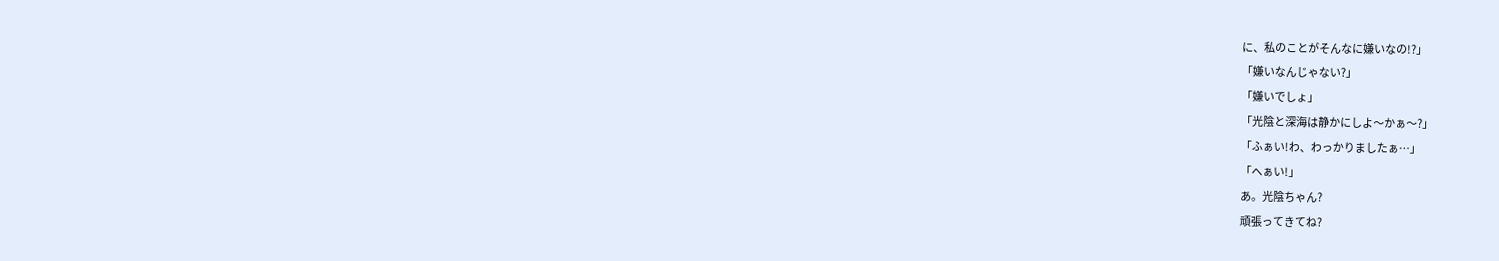に、私のことがそんなに嫌いなの!?」
「嫌いなんじゃない?」
「嫌いでしょ」
「光陰と深海は静かにしよ〜かぁ〜?」
「ふぁい!わ、わっかりましたぁ…」
「へぁい!」
あ。光陰ちゃん?
頑張ってきてね?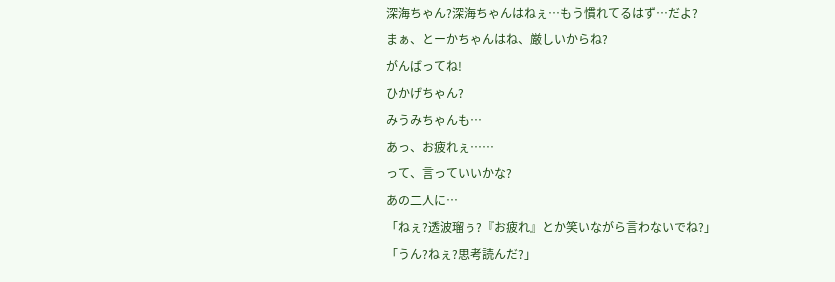深海ちゃん?深海ちゃんはねぇ…もう慣れてるはず…だよ?
まぁ、とーかちゃんはね、厳しいからね?
がんばってね!
ひかげちゃん?
みうみちゃんも…
あっ、お疲れぇ……
って、言っていいかな?
あの二人に…
「ねぇ?透波瑠ぅ?『お疲れ』とか笑いながら言わないでね?」
「うん?ねぇ?思考読んだ?」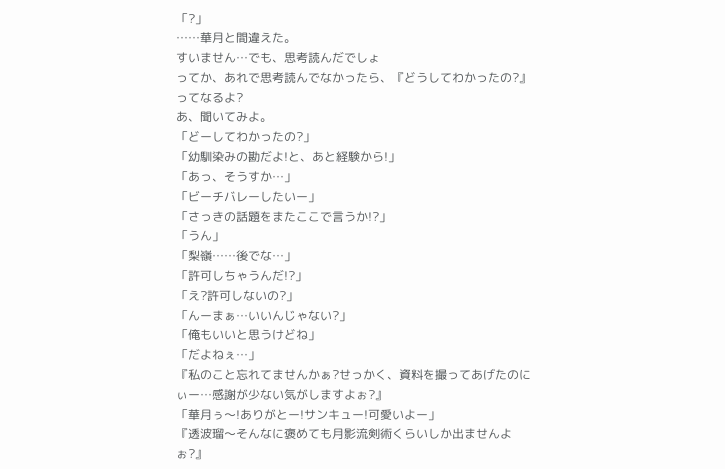「?」
……華月と間違えた。
すいません…でも、思考読んだでしょ
ってか、あれで思考読んでなかったら、『どうしてわかったの?』ってなるよ?
あ、聞いてみよ。
「どーしてわかったの?」
「幼馴染みの勘だよ!と、あと経験から!」
「あっ、そうすか…」
「ビーチバレーしたいー」
「さっきの話題をまたここで言うか!?」
「うん」
「梨嶺……後でな…」
「許可しちゃうんだ!?」
「え?許可しないの?」
「んーまぁ…いいんじゃない?」
「俺もいいと思うけどね」
「だよねぇ…」
『私のこと忘れてませんかぁ?せっかく、資料を撮ってあげたのにぃー…感謝が少ない気がしますよぉ?』
「華月ぅ〜!ありがとー!サンキュー!可愛いよー」
『透波瑠〜そんなに褒めても月影流剣術くらいしか出ませんよぉ?』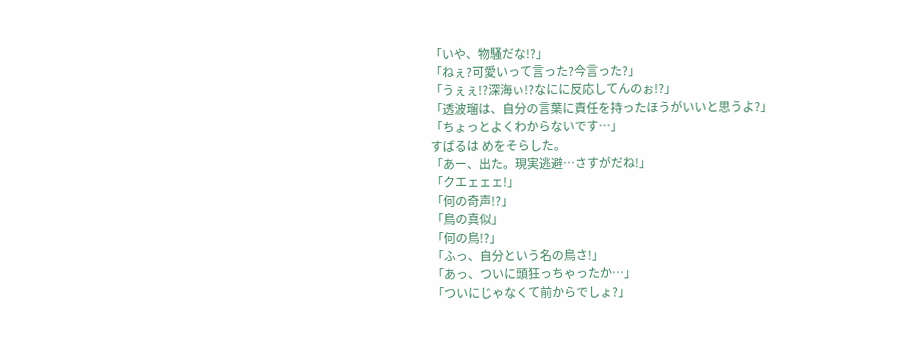「いや、物騒だな!?」
「ねぇ?可愛いって言った?今言った?」
「うぇぇ!?深海ぃ!?なにに反応してんのぉ!?」
「透波瑠は、自分の言葉に責任を持ったほうがいいと思うよ?」
「ちょっとよくわからないです…」
すばるは めをそらした。
「あー、出た。現実逃避…さすがだね!」
「クエェェェ!」
「何の奇声!?」
「鳥の真似」
「何の鳥!?」
「ふっ、自分という名の鳥さ!」
「あっ、ついに頭狂っちゃったか…」
「ついにじゃなくて前からでしょ?」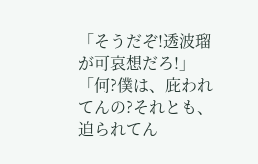「そうだぞ!透波瑠が可哀想だろ!」
「何?僕は、庇われてんの?それとも、迫られてん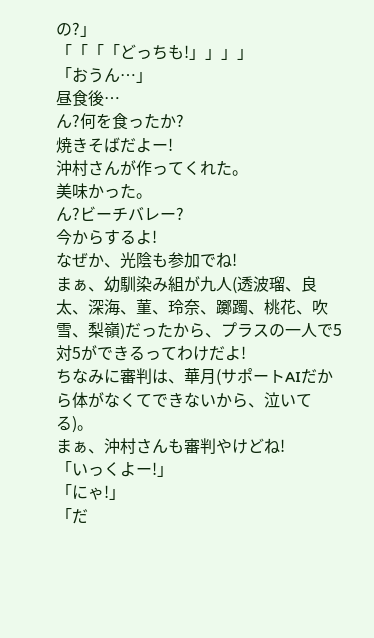の?」
「「「「どっちも!」」」」
「おうん…」
昼食後…
ん?何を食ったか?
焼きそばだよー!
沖村さんが作ってくれた。
美味かった。
ん?ビーチバレー?
今からするよ!
なぜか、光陰も参加でね!
まぁ、幼馴染み組が九人(透波瑠、良太、深海、菫、玲奈、躑躅、桃花、吹雪、梨嶺)だったから、プラスの一人で5対5ができるってわけだよ!
ちなみに審判は、華月(サポートAIだから体がなくてできないから、泣いてる)。
まぁ、沖村さんも審判やけどね!
「いっくよー!」
「にゃ!」
「だ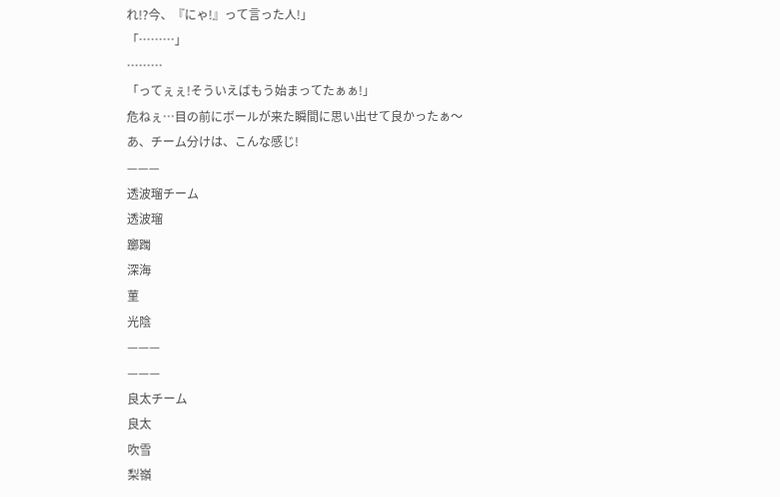れ!?今、『にゃ!』って言った人!」
「………」
………
「ってぇぇ!そういえばもう始まってたぁぁ!」
危ねぇ…目の前にボールが来た瞬間に思い出せて良かったぁ〜
あ、チーム分けは、こんな感じ!
———
透波瑠チーム
透波瑠
躑躅
深海
菫
光陰
———
———
良太チーム
良太
吹雪
梨嶺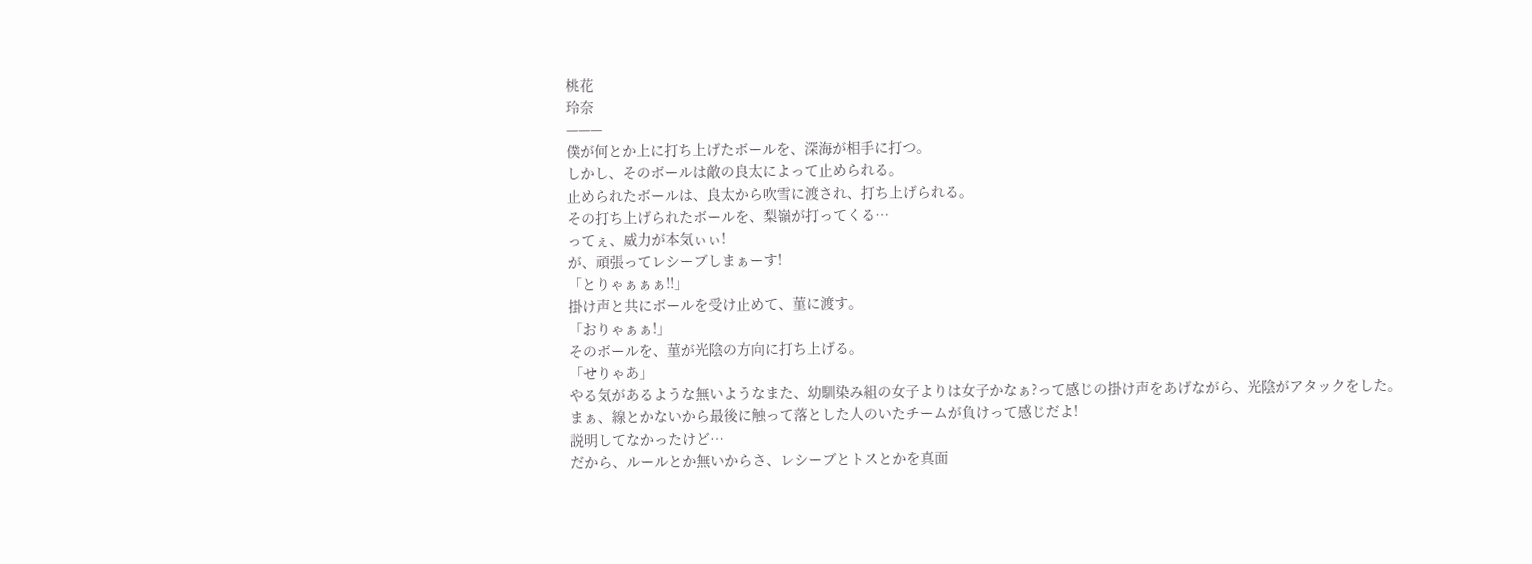桃花
玲奈
———
僕が何とか上に打ち上げたボールを、深海が相手に打つ。
しかし、そのボールは敵の良太によって止められる。
止められたボールは、良太から吹雪に渡され、打ち上げられる。
その打ち上げられたボールを、梨嶺が打ってくる…
ってぇ、威力が本気ぃぃ!
が、頑張ってレシーブしまぁーす!
「とりゃぁぁぁ!!」
掛け声と共にボールを受け止めて、菫に渡す。
「おりゃぁぁ!」
そのボールを、菫が光陰の方向に打ち上げる。
「せりゃあ」
やる気があるような無いようなまた、幼馴染み組の女子よりは女子かなぁ?って感じの掛け声をあげながら、光陰がアタックをした。
まぁ、線とかないから最後に触って落とした人のいたチームが負けって感じだよ!
説明してなかったけど…
だから、ルールとか無いからさ、レシーブとトスとかを真面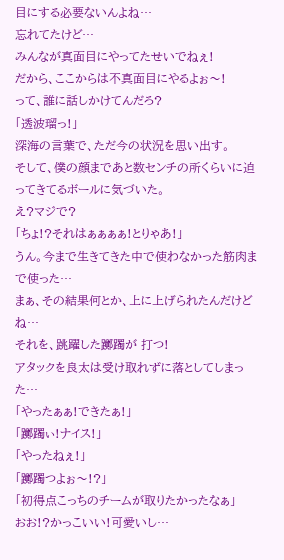目にする必要ないんよね…
忘れてたけど…
みんなが真面目にやってたせいでねぇ!
だから、ここからは不真面目にやるよぉ〜!
って、誰に話しかけてんだろ?
「透波瑠っ!」
深海の言葉で、ただ今の状況を思い出す。
そして、僕の顔まであと数センチの所くらいに迫ってきてるボールに気づいた。
え?マジで?
「ちょ!?それはぁぁぁぁ!とりゃあ!」
うん。今まで生きてきた中で使わなかった筋肉まで使った…
まぁ、その結果何とか、上に上げられたんだけどね…
それを、跳躍した躑躅が 打つ!
アタックを良太は受け取れずに落としてしまった…
「やったぁぁ!できたぁ!」
「躑躅ぃ!ナイス!」
「やったねぇ!」
「躑躅つよぉ〜!?」
「初得点こっちのチームが取りたかったなぁ」
おお!?かっこいい!可愛いし…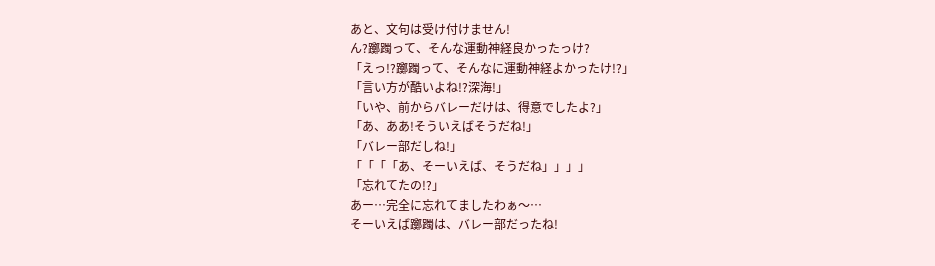あと、文句は受け付けません!
ん?躑躅って、そんな運動神経良かったっけ?
「えっ!?躑躅って、そんなに運動神経よかったけ!?」
「言い方が酷いよね!?深海!」
「いや、前からバレーだけは、得意でしたよ?」
「あ、ああ!そういえばそうだね!」
「バレー部だしね!」
「「「「あ、そーいえば、そうだね」」」」
「忘れてたの!?」
あー…完全に忘れてましたわぁ〜…
そーいえば躑躅は、バレー部だったね!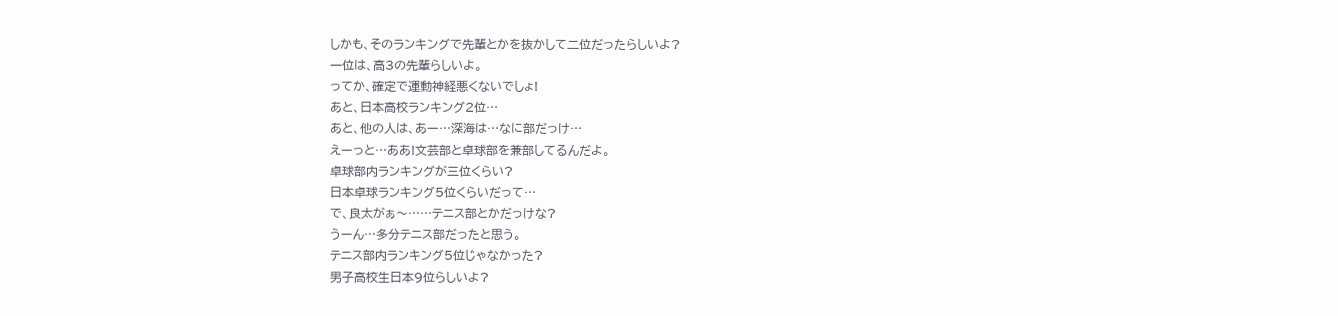しかも、そのランキングで先輩とかを抜かして二位だったらしいよ?
一位は、高3の先輩らしいよ。
ってか、確定で運動神経悪くないでしょ!
あと、日本高校ランキング2位…
あと、他の人は、あー…深海は…なに部だっけ…
えーっと…ああ!文芸部と卓球部を兼部してるんだよ。
卓球部内ランキングが三位くらい?
日本卓球ランキング5位くらいだって…
で、良太がぁ〜……テニス部とかだっけな?
うーん…多分テニス部だったと思う。
テニス部内ランキング5位じゃなかった?
男子高校生日本9位らしいよ?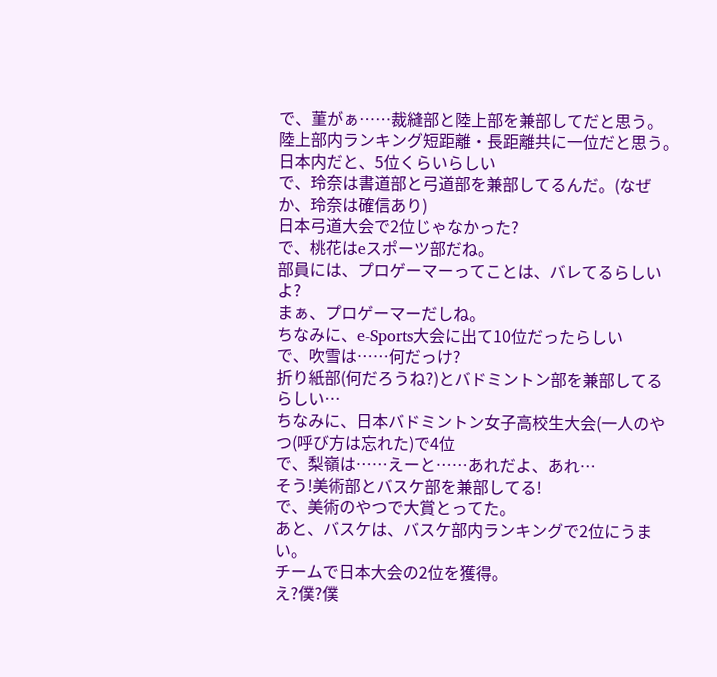で、菫がぁ……裁縫部と陸上部を兼部してだと思う。
陸上部内ランキング短距離・長距離共に一位だと思う。
日本内だと、5位くらいらしい
で、玲奈は書道部と弓道部を兼部してるんだ。(なぜか、玲奈は確信あり)
日本弓道大会で2位じゃなかった?
で、桃花はeスポーツ部だね。
部員には、プロゲーマーってことは、バレてるらしいよ?
まぁ、プロゲーマーだしね。
ちなみに、e-Sports大会に出て10位だったらしい
で、吹雪は……何だっけ?
折り紙部(何だろうね?)とバドミントン部を兼部してるらしい…
ちなみに、日本バドミントン女子高校生大会(一人のやつ(呼び方は忘れた)で4位
で、梨嶺は……えーと……あれだよ、あれ…
そう!美術部とバスケ部を兼部してる!
で、美術のやつで大賞とってた。
あと、バスケは、バスケ部内ランキングで2位にうまい。
チームで日本大会の2位を獲得。
え?僕?僕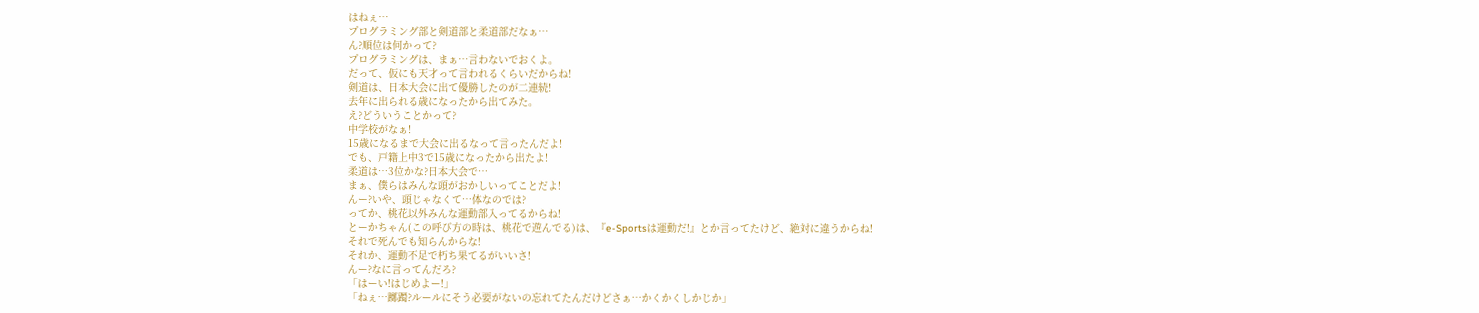はねぇ…
プログラミング部と剣道部と柔道部だなぁ…
ん?順位は何かって?
プログラミングは、まぁ…言わないでおくよ。
だって、仮にも天才って言われるくらいだからね!
剣道は、日本大会に出て優勝したのが二連続!
去年に出られる歳になったから出てみた。
え?どういうことかって?
中学校がなぁ!
15歳になるまで大会に出るなって言ったんだよ!
でも、戸籍上中3で15歳になったから出たよ!
柔道は…3位かな?日本大会で…
まぁ、僕らはみんな頭がおかしいってことだよ!
んー?いや、頭じゃなくて…体なのでは?
ってか、桃花以外みんな運動部入ってるからね!
とーかちゃん(この呼び方の時は、桃花で遊んでる)は、『e-Sportsは運動だ!』とか言ってたけど、絶対に違うからね!
それで死んでも知らんからな!
それか、運動不足で朽ち果てるがいいさ!
んー?なに言ってんだろ?
「はーい!はじめよー!」
「ねぇ…躑躅?ルールにそう必要がないの忘れてたんだけどさぁ…かくかくしかじか」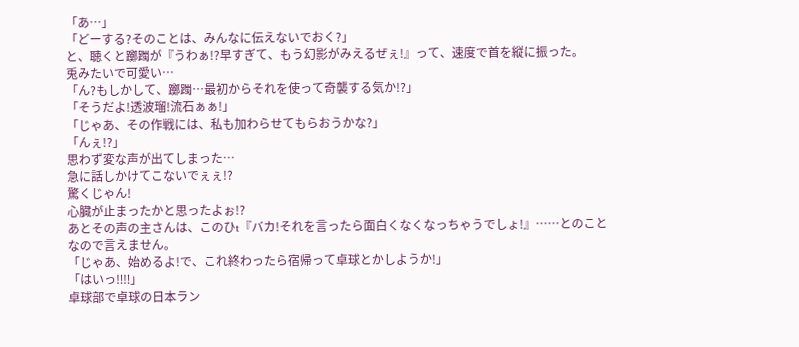「あ…」
「どーする?そのことは、みんなに伝えないでおく?」
と、聴くと躑躅が『うわぁ!?早すぎて、もう幻影がみえるぜぇ!』って、速度で首を縦に振った。
兎みたいで可愛い…
「ん?もしかして、躑躅…最初からそれを使って奇襲する気か!?」
「そうだよ!透波瑠!流石ぁぁ!」
「じゃあ、その作戦には、私も加わらせてもらおうかな?」
「んぇ!?」
思わず変な声が出てしまった…
急に話しかけてこないでぇぇ!?
驚くじゃん!
心臓が止まったかと思ったよぉ!?
あとその声の主さんは、このひt『バカ!それを言ったら面白くなくなっちゃうでしょ!』……とのことなので言えません。
「じゃあ、始めるよ!で、これ終わったら宿帰って卓球とかしようか!」
「はいっ‼‼」
卓球部で卓球の日本ラン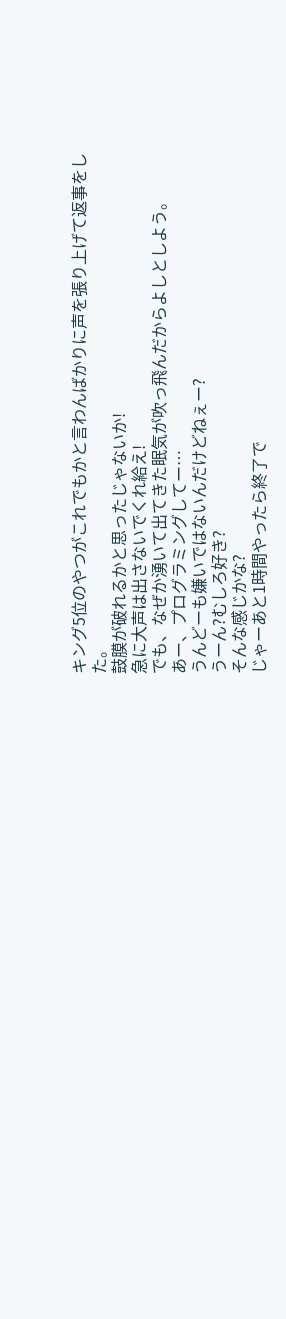キング5位のやつがこれでもかと言わんばかりに声を張り上げて返事をした。
鼓膜が破れるかと思ったじゃないか!
急に大声は出さないでくれ給え!
でも、なぜか湧いて出てきた眠気が吹っ飛んだからよしとしよう。
あー、プログラミングしてー…
うんどーも嫌いではないんだけどねぇー?
うーん?むしろ好き?
そんな感じかな?
じゃーあと1時間やったら終了で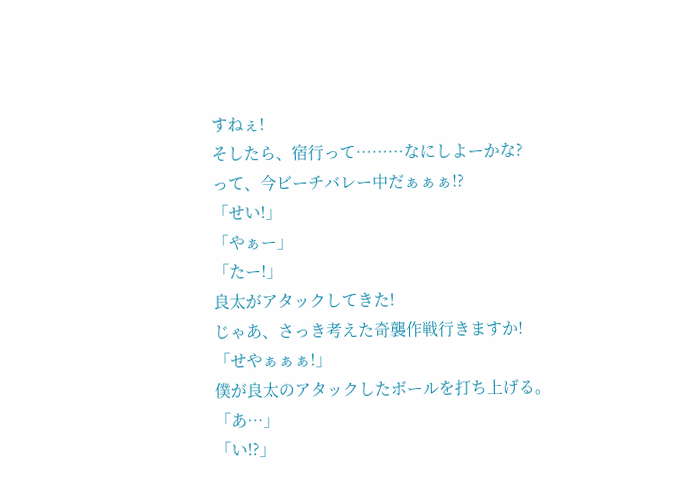すねぇ!
そしたら、宿行って………なにしよーかな?
って、今ビーチバレー中だぁぁぁ!?
「せい!」
「やぁー」
「たー!」
良太がアタックしてきた!
じゃあ、さっき考えた奇襲作戦行きますか!
「せやぁぁぁ!」
僕が良太のアタックしたボールを打ち上げる。
「あ…」
「い!?」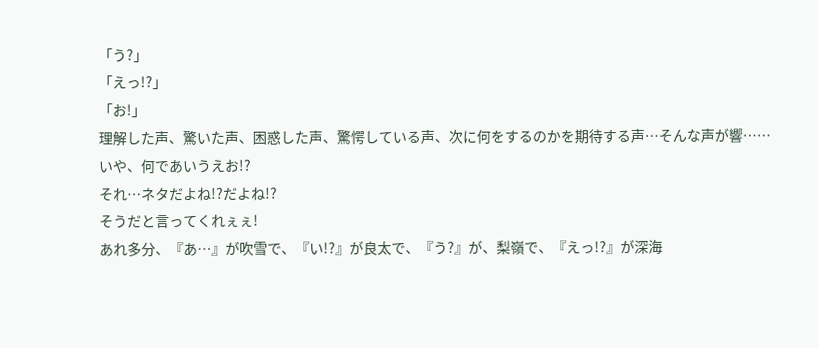「う?」
「えっ!?」
「お!」
理解した声、驚いた声、困惑した声、驚愕している声、次に何をするのかを期待する声…そんな声が響……
いや、何であいうえお!?
それ…ネタだよね!?だよね!?
そうだと言ってくれぇぇ!
あれ多分、『あ…』が吹雪で、『い!?』が良太で、『う?』が、梨嶺で、『えっ!?』が深海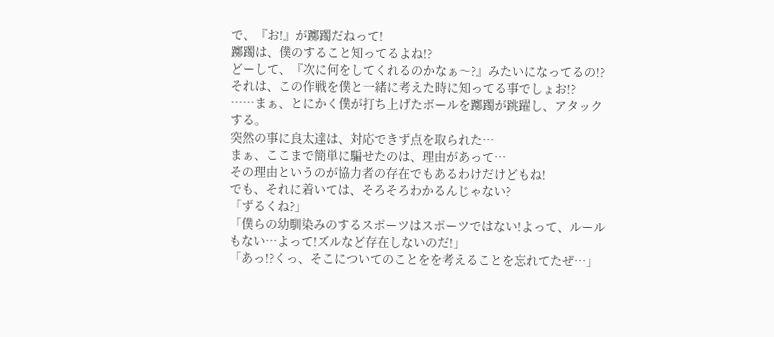で、『お!』が躑躅だねって!
躑躅は、僕のすること知ってるよね!?
どーして、『次に何をしてくれるのかなぁ〜?』みたいになってるの!?
それは、この作戦を僕と一緒に考えた時に知ってる事でしょお!?
……まぁ、とにかく僕が打ち上げたボールを躑躅が跳躍し、アタックする。
突然の事に良太達は、対応できず点を取られた…
まぁ、ここまで簡単に騙せたのは、理由があって…
その理由というのが協力者の存在でもあるわけだけどもね!
でも、それに着いては、そろそろわかるんじゃない?
「ずるくね?」
「僕らの幼馴染みのするスポーツはスポーツではない!よって、ルールもない…よって!ズルなど存在しないのだ!」
「あっ!?くっ、そこについてのことをを考えることを忘れてたぜ…」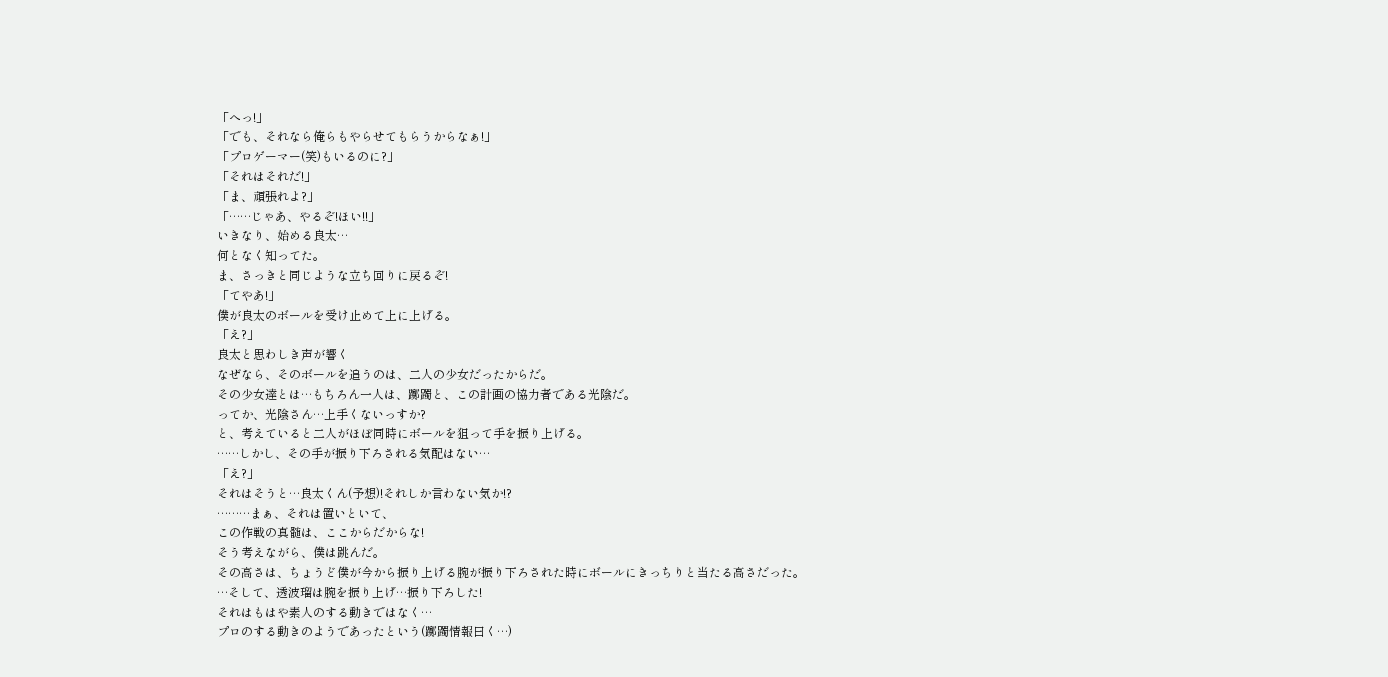「へっ!」
「でも、それなら俺らもやらせてもらうからなぁ!」
「プロゲーマー(笑)もいるのに?」
「それはそれだ!」
「ま、頑張れよ?」
「……じゃあ、やるぞ!ほい!!」
いきなり、始める良太…
何となく知ってた。
ま、さっきと同じような立ち回りに戻るぞ!
「てやあ!」
僕が良太のボールを受け止めて上に上げる。
「え?」
良太と思わしき声が響く
なぜなら、そのボールを追うのは、二人の少女だったからだ。
その少女達とは…もちろん一人は、躑躅と、この計画の協力者である光陰だ。
ってか、光陰さん…上手くないっすか?
と、考えていると二人がほぼ同時にボールを狙って手を振り上げる。
……しかし、その手が振り下ろされる気配はない…
「え?」
それはそうと…良太くん(予想)!それしか言わない気か!?
………まぁ、それは置いといて、
この作戦の真髄は、ここからだからな!
そう考えながら、僕は跳んだ。
その高さは、ちょうど僕が今から振り上げる腕が振り下ろされた時にボールにきっちりと当たる高さだった。
…そして、透波瑠は腕を振り上げ…振り下ろした!
それはもはや素人のする動きではなく…
プロのする動きのようであったという(躑躅情報曰く…)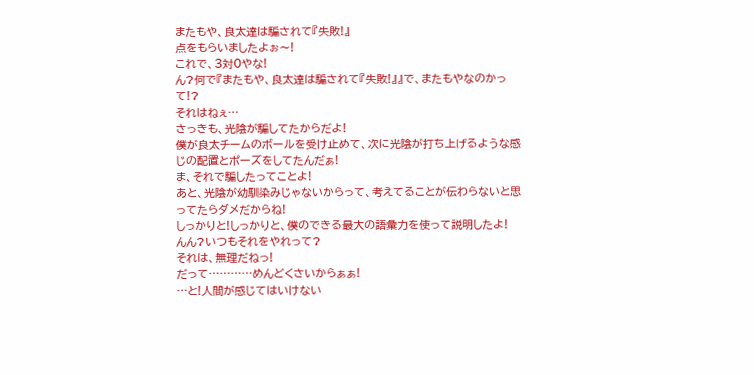またもや、良太達は騙されて『失敗!』
点をもらいましたよぉ〜!
これで、3対0やな!
ん?何で『またもや、良太達は騙されて『失敗!』』で、またもやなのかって!?
それはねぇ…
さっきも、光陰が騙してたからだよ!
僕が良太チームのボールを受け止めて、次に光陰が打ち上げるような感じの配置とポーズをしてたんだぁ!
ま、それで騙したってことよ!
あと、光陰が幼馴染みじゃないからって、考えてることが伝わらないと思ってたらダメだからね!
しっかりと!しっかりと、僕のできる最大の語彙力を使って説明したよ!
んん?いつもそれをやれって?
それは、無理だねっ!
だって…………めんどくさいからぁぁ!
…と!人間が感じてはいけない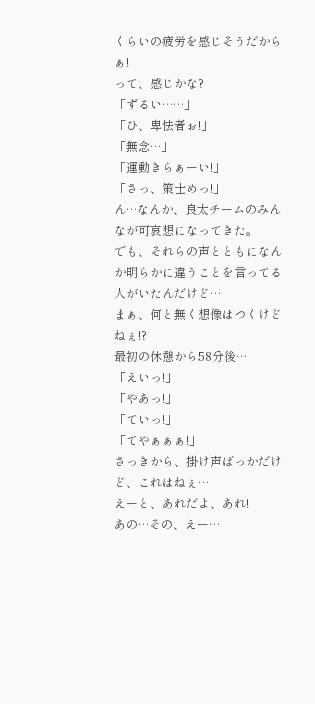くらいの疲労を感じそうだからぁ!
って、感じかな?
「ずるい……」
「ひ、卑怯者ぉ!」
「無念…」
「運動きらぁーい!」
「さっ、策士めっ!」
ん…なんか、良太チームのみんなが可哀想になってきた。
でも、それらの声とともになんか明らかに違うことを言ってる人がいたんだけど…
まぁ、何と無く想像はつくけどねぇ!?
最初の休憩から58分後…
「えいっ!」
「やあっ!」
「ていっ!」
「てやぁぁぁ!」
さっきから、掛け声ばっかだけど、これはねぇ…
えーと、あれだよ、あれ!
あの…その、えー…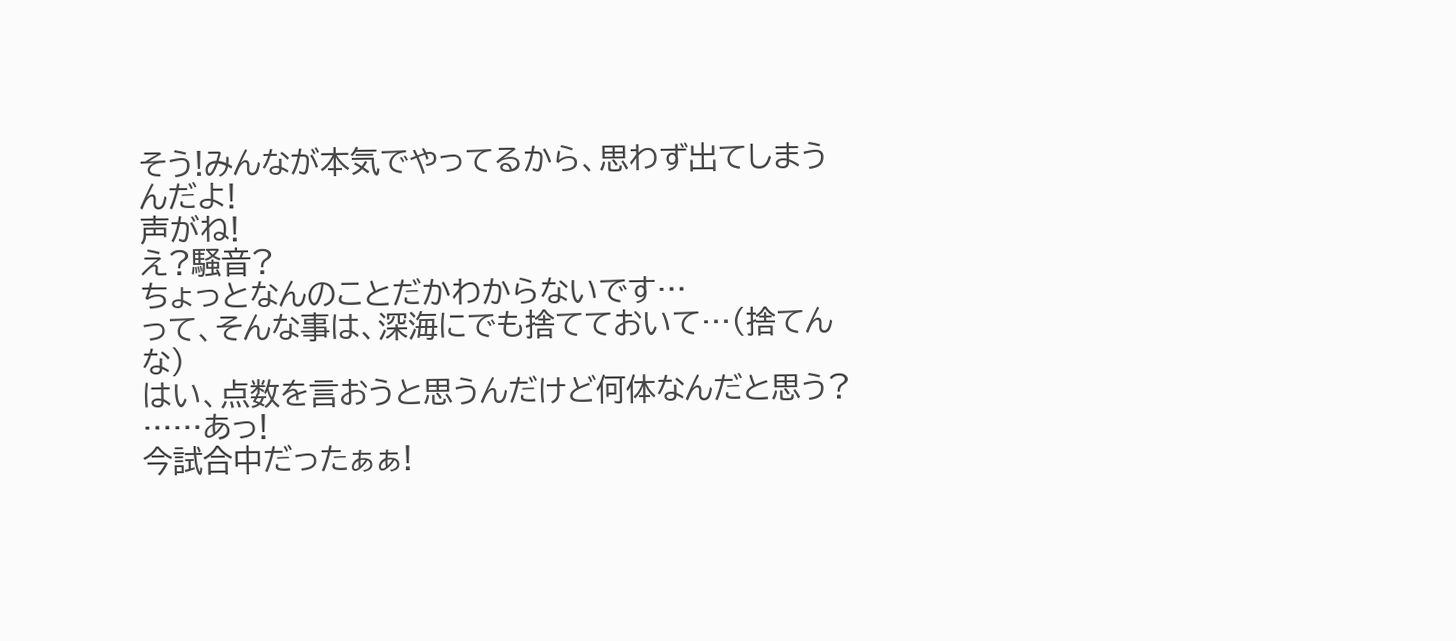そう!みんなが本気でやってるから、思わず出てしまうんだよ!
声がね!
え?騒音?
ちょっとなんのことだかわからないです…
って、そんな事は、深海にでも捨てておいて…(捨てんな)
はい、点数を言おうと思うんだけど何体なんだと思う?
……あっ!
今試合中だったぁぁ!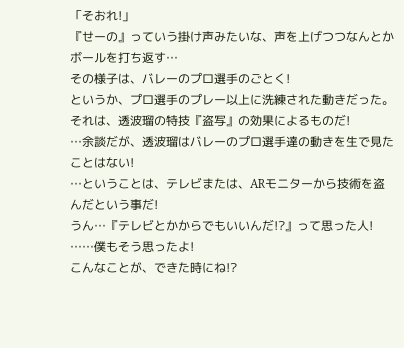「そおれ!」
『せーの』っていう掛け声みたいな、声を上げつつなんとかボールを打ち返す…
その様子は、バレーのプロ選手のごとく!
というか、プロ選手のプレー以上に洗練された動きだった。
それは、透波瑠の特技『盗写』の効果によるものだ!
…余談だが、透波瑠はバレーのプロ選手達の動きを生で見たことはない!
…ということは、テレビまたは、ARモニターから技術を盗んだという事だ!
うん…『テレビとかからでもいいんだ!?』って思った人!
……僕もそう思ったよ!
こんなことが、できた時にね!?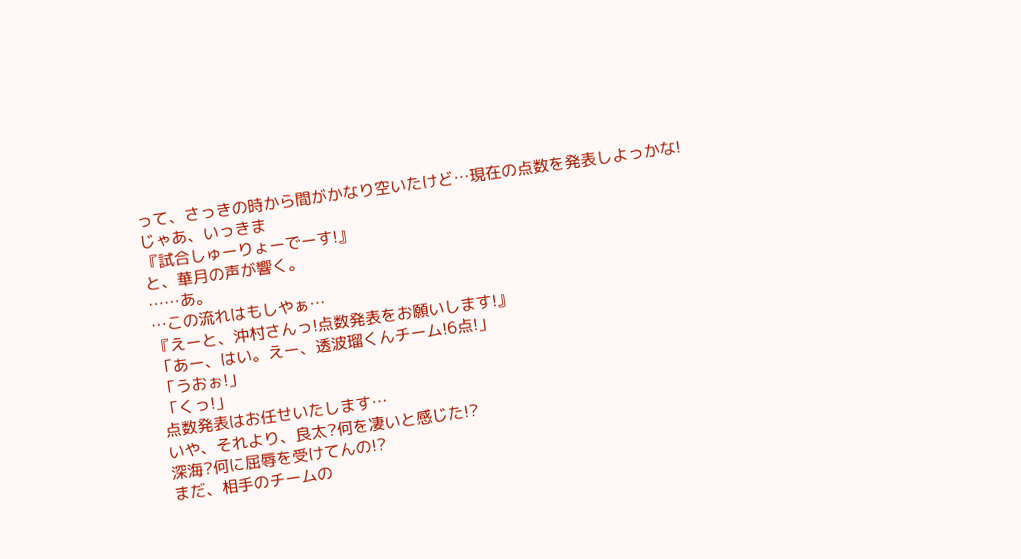って、さっきの時から間がかなり空いたけど…現在の点数を発表しよっかな!
じゃあ、いっきま
『試合しゅーりょーでーす!』
と、華月の声が響く。
……あ。
…この流れはもしやぁ…
『えーと、沖村さんっ!点数発表をお願いします!』
「あー、はい。えー、透波瑠くんチーム!6点!」
「うおぉ!」
「くっ!」
点数発表はお任せいたします…
いや、それより、良太?何を凄いと感じた!?
深海?何に屈辱を受けてんの!?
まだ、相手のチームの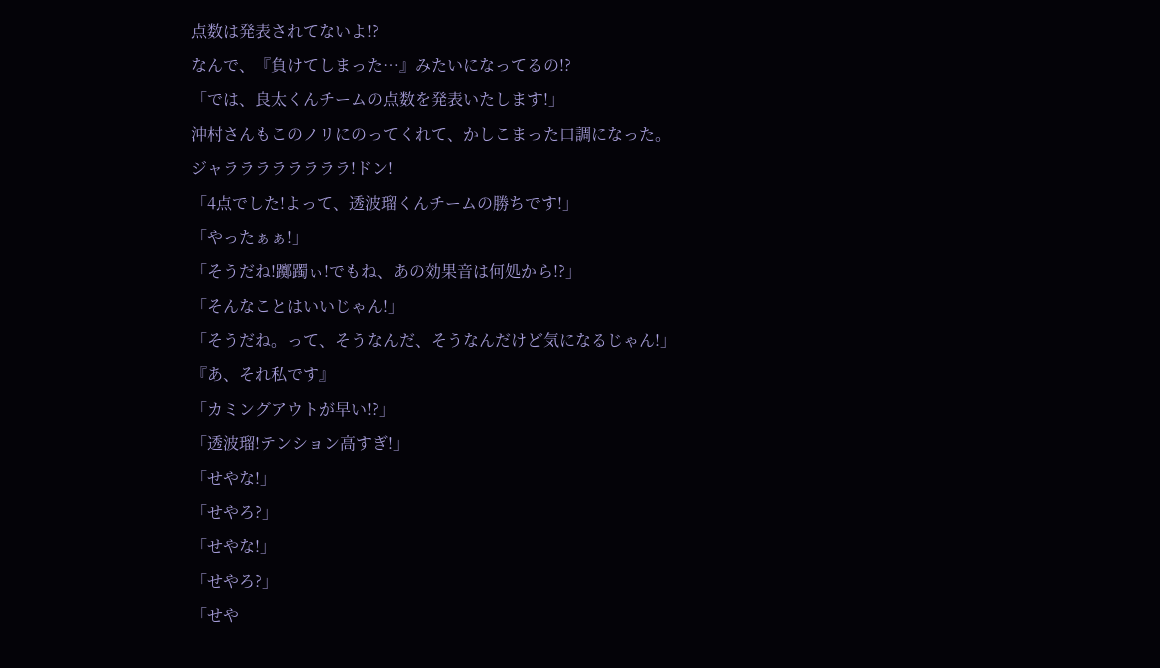点数は発表されてないよ!?
なんで、『負けてしまった…』みたいになってるの!?
「では、良太くんチームの点数を発表いたします!」
沖村さんもこのノリにのってくれて、かしこまった口調になった。
ジャララララララララ!ドン!
「4点でした!よって、透波瑠くんチームの勝ちです!」
「やったぁぁ!」
「そうだね!躑躅ぃ!でもね、あの効果音は何処から!?」
「そんなことはいいじゃん!」
「そうだね。って、そうなんだ、そうなんだけど気になるじゃん!」
『あ、それ私です』
「カミングアウトが早い!?」
「透波瑠!テンション高すぎ!」
「せやな!」
「せやろ?」
「せやな!」
「せやろ?」
「せや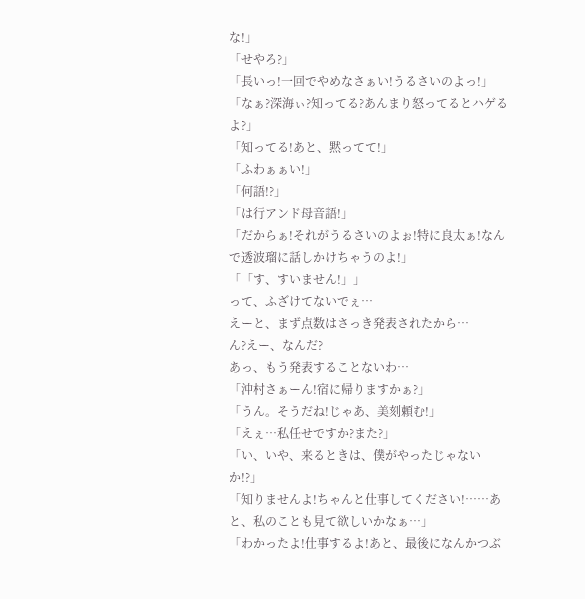な!」
「せやろ?」
「長いっ!一回でやめなさぁい!うるさいのよっ!」
「なぁ?深海ぃ?知ってる?あんまり怒ってるとハゲるよ?」
「知ってる!あと、黙ってて!」
「ふわぁぁい!」
「何語!?」
「は行アンド母音語!」
「だからぁ!それがうるさいのよぉ!特に良太ぁ!なんで透波瑠に話しかけちゃうのよ!」
「「す、すいません!」」
って、ふざけてないでぇ…
えーと、まず点数はさっき発表されたから…
ん?えー、なんだ?
あっ、もう発表することないわ…
「沖村さぁーん!宿に帰りますかぁ?」
「うん。そうだね!じゃあ、美刻頼む!」
「えぇ…私任せですか?また?」
「い、いや、来るときは、僕がやったじゃないか!?」
「知りませんよ!ちゃんと仕事してください!……あと、私のことも見て欲しいかなぁ…」
「わかったよ!仕事するよ!あと、最後になんかつぶ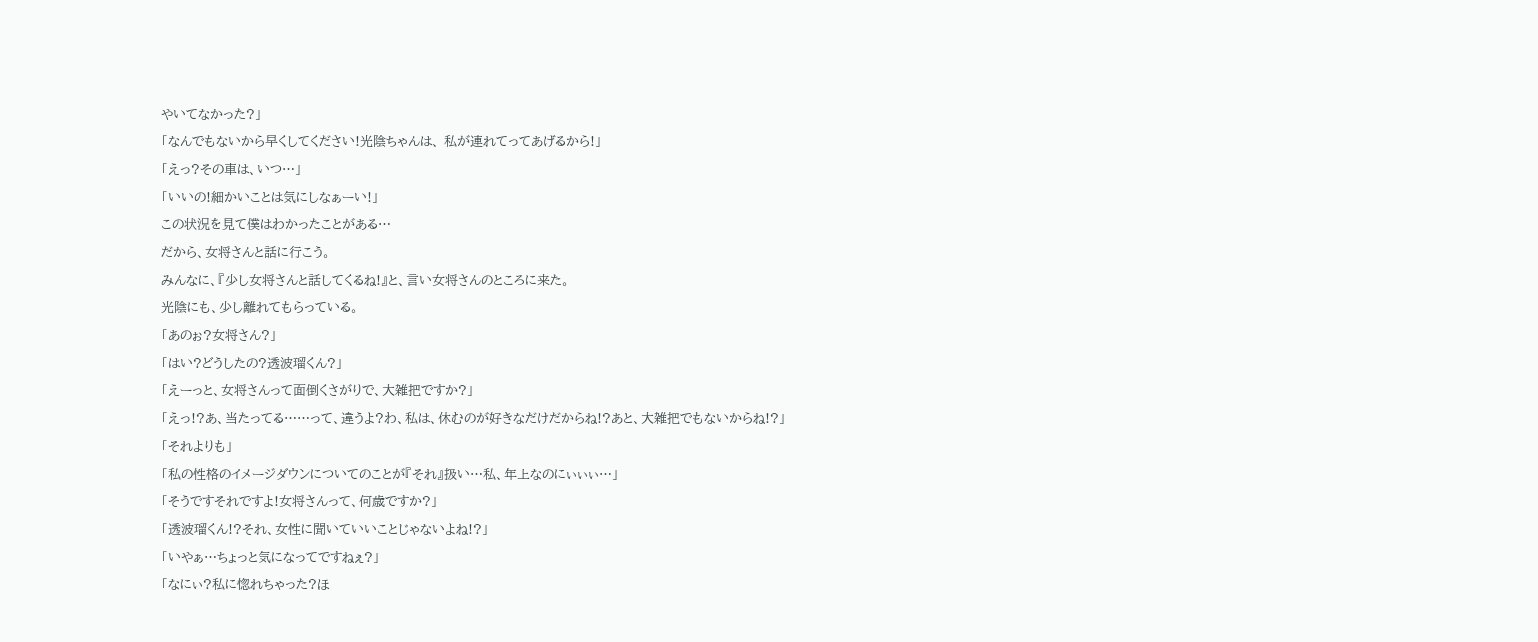やいてなかった?」
「なんでもないから早くしてください!光陰ちゃんは、 私が連れてってあげるから!」
「えっ?その車は、いつ…」
「いいの!細かいことは気にしなぁーい!」
この状況を見て僕はわかったことがある…
だから、女将さんと話に行こう。
みんなに、『少し女将さんと話してくるね!』と、言い女将さんのところに来た。
光陰にも、少し離れてもらっている。
「あのぉ?女将さん?」
「はい?どうしたの?透波瑠くん?」
「えーっと、女将さんって面倒くさがりで、大雑把ですか?」
「えっ!?あ、当たってる……って、違うよ?わ、私は、休むのが好きなだけだからね!?あと、大雑把でもないからね!?」
「それよりも」
「私の性格のイメージダウンについてのことが『それ』扱い…私、年上なのにぃぃぃ…」
「そうですそれですよ!女将さんって、何歳ですか?」
「透波瑠くん!?それ、女性に聞いていいことじゃないよね!?」
「いやぁ…ちょっと気になってですねぇ?」
「なにぃ?私に惚れちゃった?ほ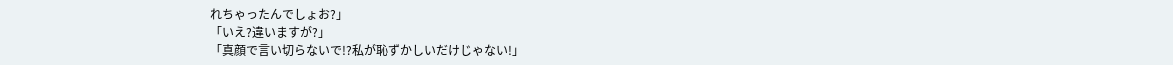れちゃったんでしょお?」
「いえ?違いますが?」
「真顔で言い切らないで!?私が恥ずかしいだけじゃない!」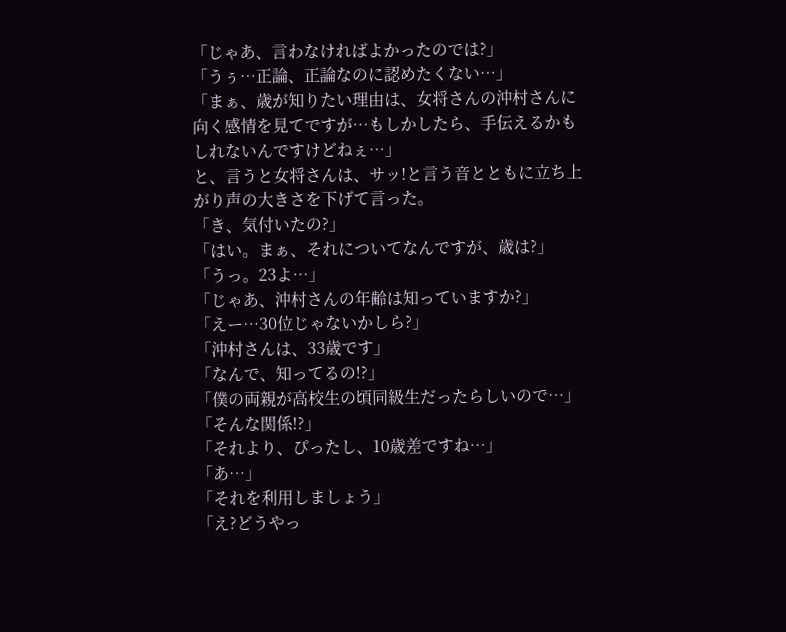「じゃあ、言わなければよかったのでは?」
「うぅ…正論、正論なのに認めたくない…」
「まぁ、歳が知りたい理由は、女将さんの沖村さんに向く感情を見てですが…もしかしたら、手伝えるかもしれないんですけどねぇ…」
と、言うと女将さんは、サッ!と言う音とともに立ち上がり声の大きさを下げて言った。
「き、気付いたの?」
「はい。まぁ、それについてなんですが、歳は?」
「うっ。23よ…」
「じゃあ、沖村さんの年齢は知っていますか?」
「えー…30位じゃないかしら?」
「沖村さんは、33歳です」
「なんで、知ってるの!?」
「僕の両親が高校生の頃同級生だったらしいので…」
「そんな関係!?」
「それより、ぴったし、10歳差ですね…」
「あ…」
「それを利用しましょう」
「え?どうやっ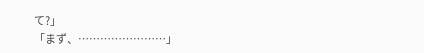て?」
「まず、……………………」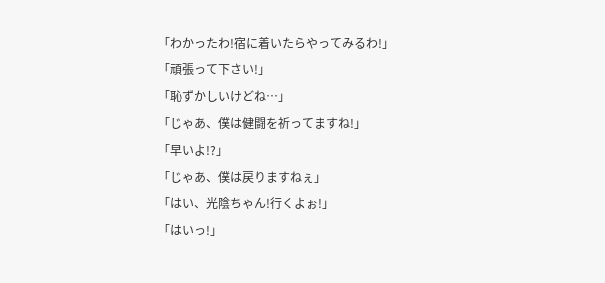「わかったわ!宿に着いたらやってみるわ!」
「頑張って下さい!」
「恥ずかしいけどね…」
「じゃあ、僕は健闘を祈ってますね!」
「早いよ!?」
「じゃあ、僕は戻りますねぇ」
「はい、光陰ちゃん!行くよぉ!」
「はいっ!」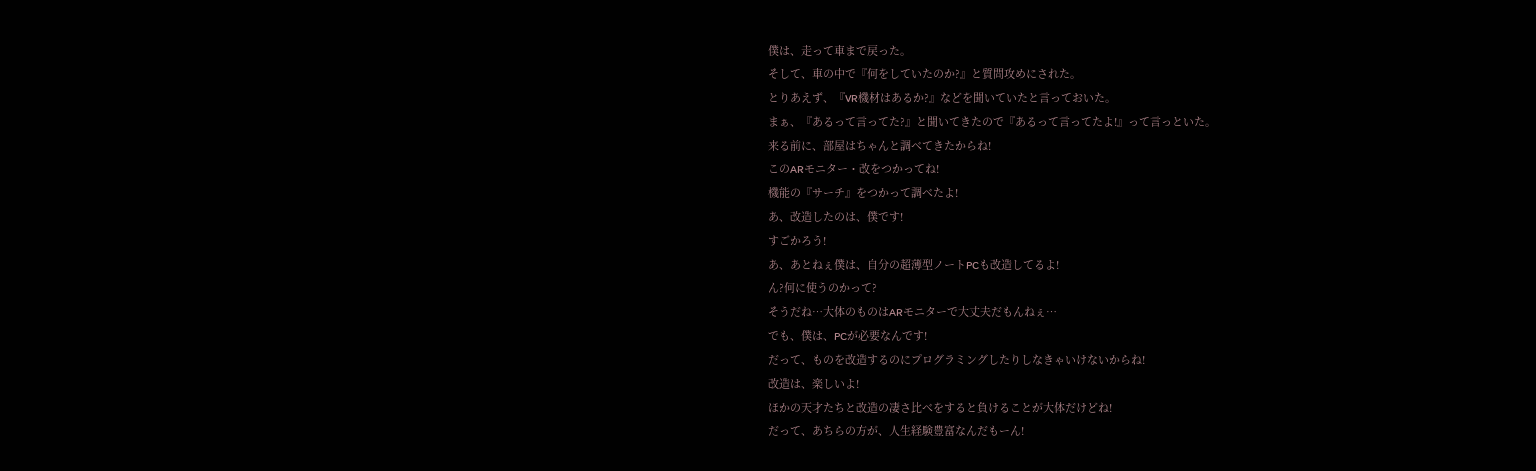僕は、走って車まで戻った。
そして、車の中で『何をしていたのか?』と質問攻めにされた。
とりあえず、『VR機材はあるか?』などを聞いていたと言っておいた。
まぁ、『あるって言ってた?』と聞いてきたので『あるって言ってたよ!』って言っといた。
来る前に、部屋はちゃんと調べてきたからね!
このARモニター・改をつかってね!
機能の『サーチ』をつかって調べたよ!
あ、改造したのは、僕です!
すごかろう!
あ、あとねぇ僕は、自分の超薄型ノートPCも改造してるよ!
ん?何に使うのかって?
そうだね…大体のものはARモニターで大丈夫だもんねぇ…
でも、僕は、PCが必要なんです!
だって、ものを改造するのにプログラミングしたりしなきゃいけないからね!
改造は、楽しいよ!
ほかの天才たちと改造の凄さ比べをすると負けることが大体だけどね!
だって、あちらの方が、人生経験豊富なんだもーん!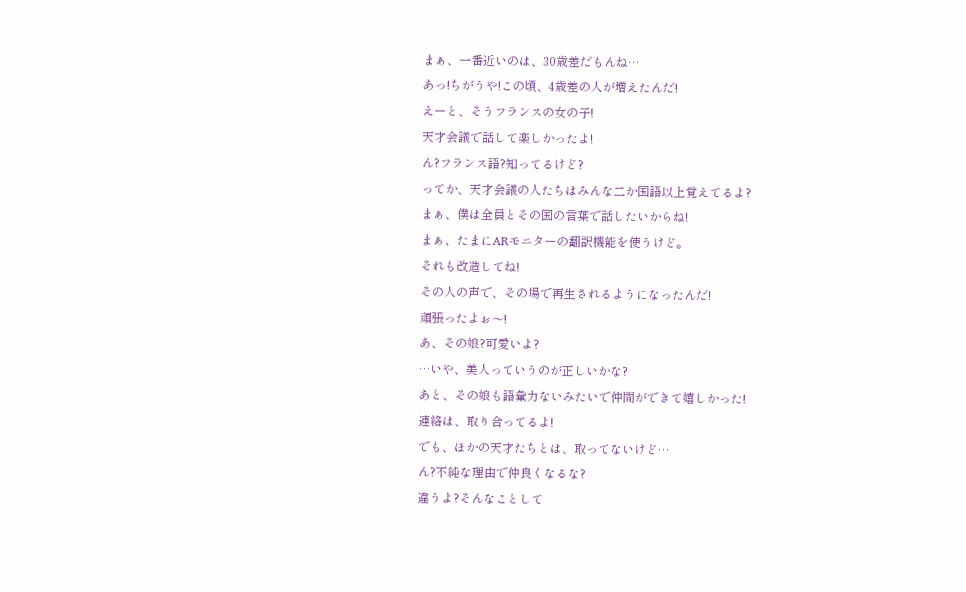まぁ、一番近いのは、30歳差だもんね…
あっ!ちがうや!この頃、4歳差の人が増えたんだ!
えーと、そうフランスの女の子!
天才会議で話して楽しかったよ!
ん?フランス語?知ってるけど?
ってか、天才会議の人たちはみんな二か国語以上覚えてるよ?
まぁ、僕は全員とその国の言葉で話したいからね!
まぁ、たまにARモニターの翻訳機能を使うけど。
それも改造してね!
その人の声で、その場で再生されるようになったんだ!
頑張ったよぉ〜!
あ、その娘?可愛いよ?
…いや、美人っていうのが正しいかな?
あと、その娘も語彙力ないみたいで仲間ができて嬉しかった!
連絡は、取り合ってるよ!
でも、ほかの天才たちとは、取ってないけど…
ん?不純な理由で仲良くなるな?
違うよ?そんなことして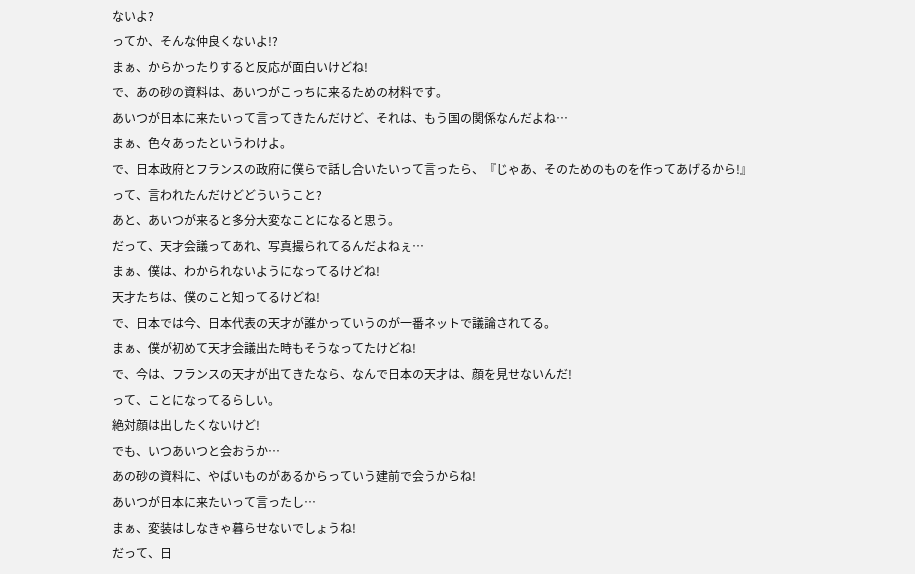ないよ?
ってか、そんな仲良くないよ!?
まぁ、からかったりすると反応が面白いけどね!
で、あの砂の資料は、あいつがこっちに来るための材料です。
あいつが日本に来たいって言ってきたんだけど、それは、もう国の関係なんだよね…
まぁ、色々あったというわけよ。
で、日本政府とフランスの政府に僕らで話し合いたいって言ったら、『じゃあ、そのためのものを作ってあげるから!』って、言われたんだけどどういうこと?
あと、あいつが来ると多分大変なことになると思う。
だって、天才会議ってあれ、写真撮られてるんだよねぇ…
まぁ、僕は、わかられないようになってるけどね!
天才たちは、僕のこと知ってるけどね!
で、日本では今、日本代表の天才が誰かっていうのが一番ネットで議論されてる。
まぁ、僕が初めて天才会議出た時もそうなってたけどね!
で、今は、フランスの天才が出てきたなら、なんで日本の天才は、顔を見せないんだ!
って、ことになってるらしい。
絶対顔は出したくないけど!
でも、いつあいつと会おうか…
あの砂の資料に、やばいものがあるからっていう建前で会うからね!
あいつが日本に来たいって言ったし…
まぁ、変装はしなきゃ暮らせないでしょうね!
だって、日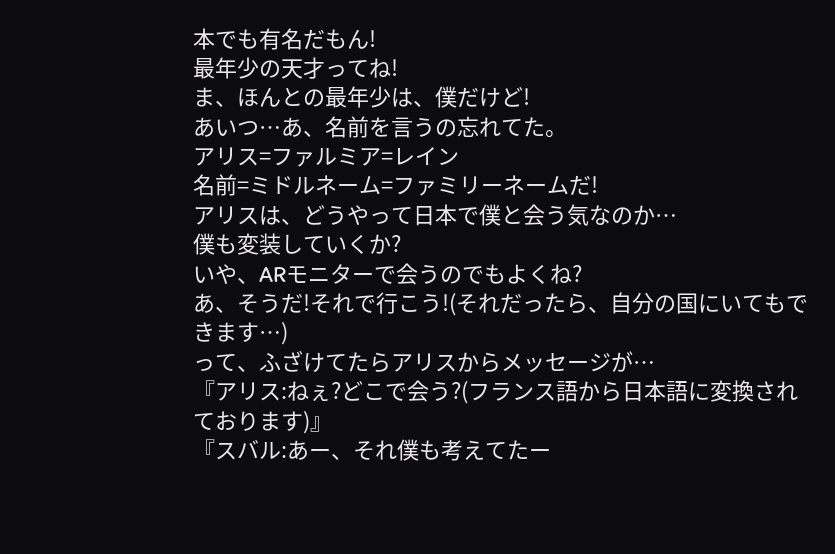本でも有名だもん!
最年少の天才ってね!
ま、ほんとの最年少は、僕だけど!
あいつ…あ、名前を言うの忘れてた。
アリス=ファルミア=レイン
名前=ミドルネーム=ファミリーネームだ!
アリスは、どうやって日本で僕と会う気なのか…
僕も変装していくか?
いや、ARモニターで会うのでもよくね?
あ、そうだ!それで行こう!(それだったら、自分の国にいてもできます…)
って、ふざけてたらアリスからメッセージが…
『アリス:ねぇ?どこで会う?(フランス語から日本語に変換されております)』
『スバル:あー、それ僕も考えてたー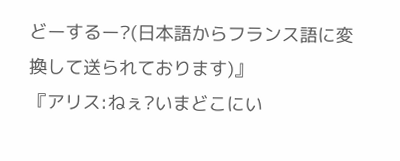どーするー?(日本語からフランス語に変換して送られております)』
『アリス:ねぇ?いまどこにい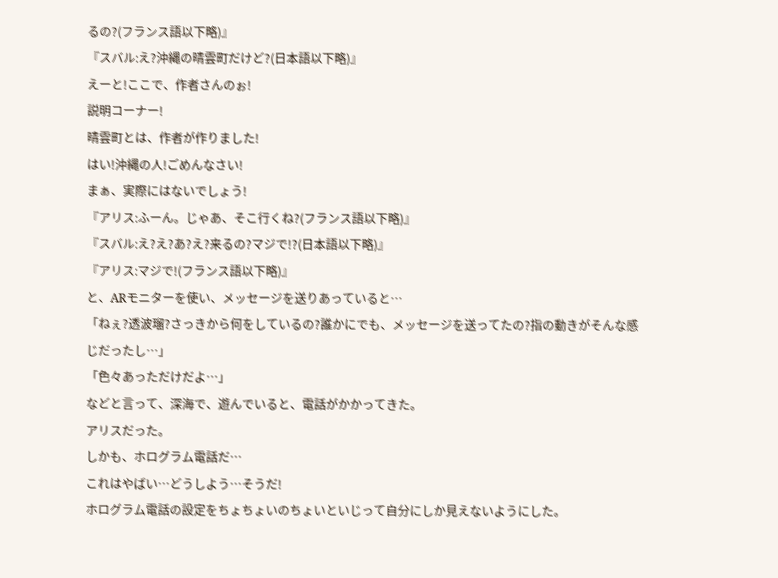るの?(フランス語以下略)』
『スバル:え?沖縄の晴雲町だけど?(日本語以下略)』
えーと!ここで、作者さんのぉ!
説明コーナー!
晴雲町とは、作者が作りました!
はい!沖縄の人!ごめんなさい!
まぁ、実際にはないでしょう!
『アリス:ふーん。じゃあ、そこ行くね?(フランス語以下略)』
『スバル:え?え?あ?え?来るの?マジで!?(日本語以下略)』
『アリス:マジで!(フランス語以下略)』
と、ARモニターを使い、メッセージを送りあっていると…
「ねぇ?透波瑠?さっきから何をしているの?誰かにでも、メッセージを送ってたの?指の動きがそんな感じだったし…」
「色々あっただけだよ…」
などと言って、深海で、遊んでいると、電話がかかってきた。
アリスだった。
しかも、ホログラム電話だ…
これはやばい…どうしよう…そうだ!
ホログラム電話の設定をちょちょいのちょいといじって自分にしか見えないようにした。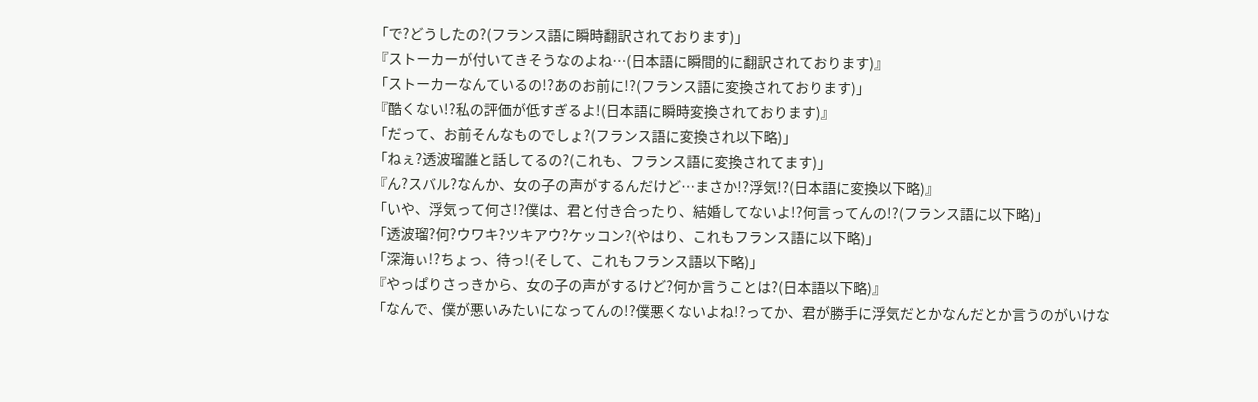「で?どうしたの?(フランス語に瞬時翻訳されております)」
『ストーカーが付いてきそうなのよね…(日本語に瞬間的に翻訳されております)』
「ストーカーなんているの!?あのお前に!?(フランス語に変換されております)」
『酷くない!?私の評価が低すぎるよ!(日本語に瞬時変換されております)』
「だって、お前そんなものでしょ?(フランス語に変換され以下略)」
「ねぇ?透波瑠誰と話してるの?(これも、フランス語に変換されてます)」
『ん?スバル?なんか、女の子の声がするんだけど…まさか!?浮気!?(日本語に変換以下略)』
「いや、浮気って何さ!?僕は、君と付き合ったり、結婚してないよ!?何言ってんの!?(フランス語に以下略)」
「透波瑠?何?ウワキ?ツキアウ?ケッコン?(やはり、これもフランス語に以下略)」
「深海ぃ!?ちょっ、待っ!(そして、これもフランス語以下略)」
『やっぱりさっきから、女の子の声がするけど?何か言うことは?(日本語以下略)』
「なんで、僕が悪いみたいになってんの!?僕悪くないよね!?ってか、君が勝手に浮気だとかなんだとか言うのがいけな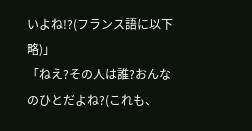いよね!?(フランス語に以下略)」
「ねえ?その人は誰?おんなのひとだよね?(これも、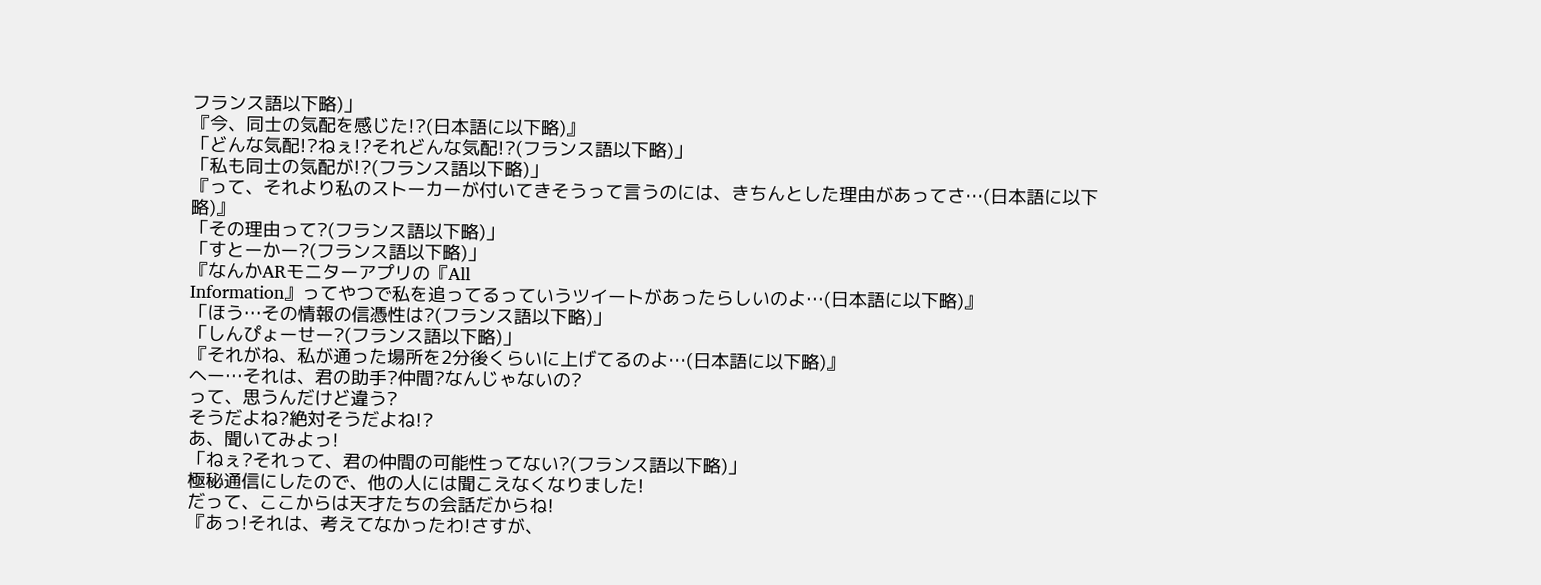フランス語以下略)」
『今、同士の気配を感じた!?(日本語に以下略)』
「どんな気配!?ねぇ!?それどんな気配!?(フランス語以下略)」
「私も同士の気配が!?(フランス語以下略)」
『って、それより私のストーカーが付いてきそうって言うのには、きちんとした理由があってさ…(日本語に以下略)』
「その理由って?(フランス語以下略)」
「すとーかー?(フランス語以下略)」
『なんかARモニターアプリの『All
Information』ってやつで私を追ってるっていうツイートがあったらしいのよ…(日本語に以下略)』
「ほう…その情報の信憑性は?(フランス語以下略)」
「しんぴょーせー?(フランス語以下略)」
『それがね、私が通った場所を2分後くらいに上げてるのよ…(日本語に以下略)』
へー…それは、君の助手?仲間?なんじゃないの?
って、思うんだけど違う?
そうだよね?絶対そうだよね!?
あ、聞いてみよっ!
「ねぇ?それって、君の仲間の可能性ってない?(フランス語以下略)」
極秘通信にしたので、他の人には聞こえなくなりました!
だって、ここからは天才たちの会話だからね!
『あっ!それは、考えてなかったわ!さすが、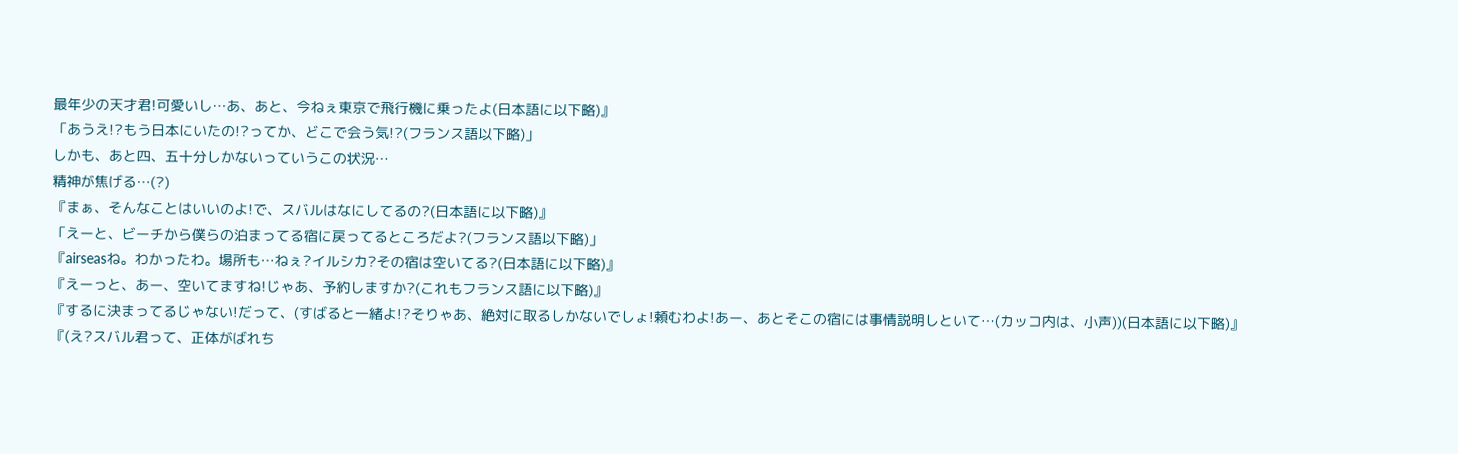最年少の天才君!可愛いし…あ、あと、今ねぇ東京で飛行機に乗ったよ(日本語に以下略)』
「あうえ!?もう日本にいたの!?ってか、どこで会う気!?(フランス語以下略)」
しかも、あと四、五十分しかないっていうこの状況…
精神が焦げる…(?)
『まぁ、そんなことはいいのよ!で、スバルはなにしてるの?(日本語に以下略)』
「えーと、ビーチから僕らの泊まってる宿に戻ってるところだよ?(フランス語以下略)」
『airseasね。わかったわ。場所も…ねぇ?イルシカ?その宿は空いてる?(日本語に以下略)』
『えーっと、あー、空いてますね!じゃあ、予約しますか?(これもフランス語に以下略)』
『するに決まってるじゃない!だって、(すばると一緒よ!?そりゃあ、絶対に取るしかないでしょ!頼むわよ!あー、あとそこの宿には事情説明しといて…(カッコ内は、小声))(日本語に以下略)』
『(え?スバル君って、正体がばれち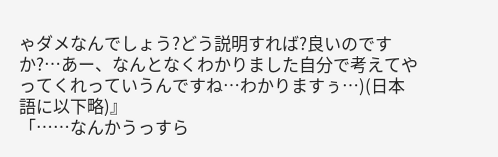ゃダメなんでしょう?どう説明すれば?良いのですか?…あー、なんとなくわかりました自分で考えてやってくれっていうんですね…わかりますぅ…)(日本語に以下略)』
「……なんかうっすら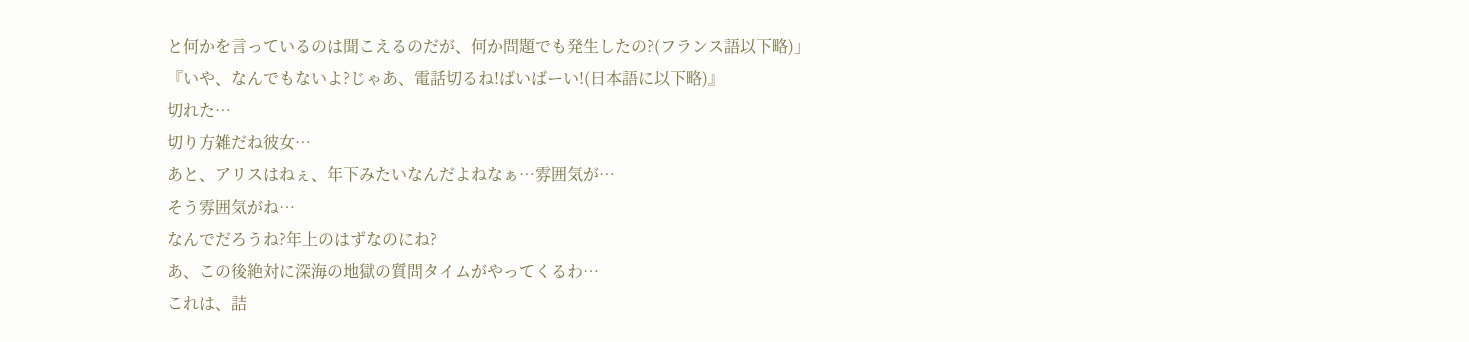と何かを言っているのは聞こえるのだが、何か問題でも発生したの?(フランス語以下略)」
『いや、なんでもないよ?じゃあ、電話切るね!ばいばーい!(日本語に以下略)』
切れた…
切り方雑だね彼女…
あと、アリスはねぇ、年下みたいなんだよねなぁ…雰囲気が…
そう雰囲気がね…
なんでだろうね?年上のはずなのにね?
あ、この後絶対に深海の地獄の質問タイムがやってくるわ…
これは、詰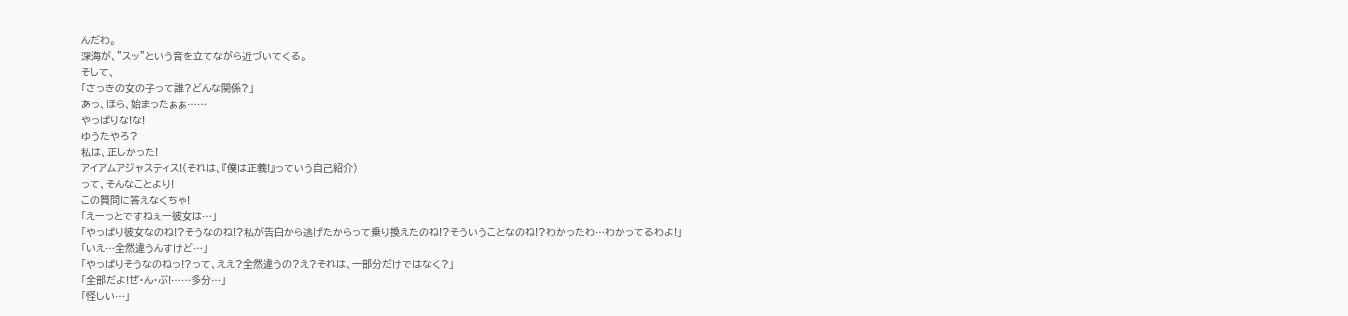んだわ。
深海が、"スッ"という音を立てながら近づいてくる。
そして、
「さっきの女の子って誰?どんな関係?」
あっ、ほら、始まったぁぁ……
やっぱりな!な!
ゆうたやろ?
私は、正しかった!
アイアムアジャスティス!(それは、『僕は正義!』っていう自己紹介)
って、そんなことより!
この質問に答えなくちゃ!
「えーっとですねぇー彼女は…」
「やっぱり彼女なのね!?そうなのね!?私が告白から逃げたからって乗り換えたのね!?そういうことなのね!?わかったわ…わかってるわよ!」
「いえ…全然違うんすけど…」
「やっぱりそうなのねっ!?って、ええ?全然違うの?え?それは、一部分だけではなく?」
「全部だよ!ぜ・ん・ぶ!……多分…」
「怪しい…」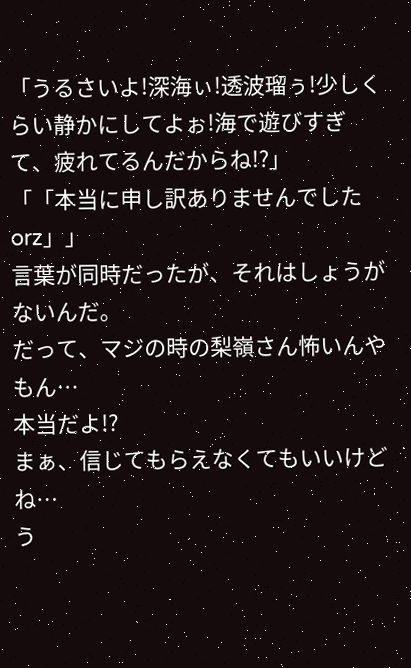「うるさいよ!深海ぃ!透波瑠ぅ!少しくらい静かにしてよぉ!海で遊びすぎて、疲れてるんだからね!?」
「「本当に申し訳ありませんでしたorz」」
言葉が同時だったが、それはしょうがないんだ。
だって、マジの時の梨嶺さん怖いんやもん…
本当だよ!?
まぁ、信じてもらえなくてもいいけどね…
う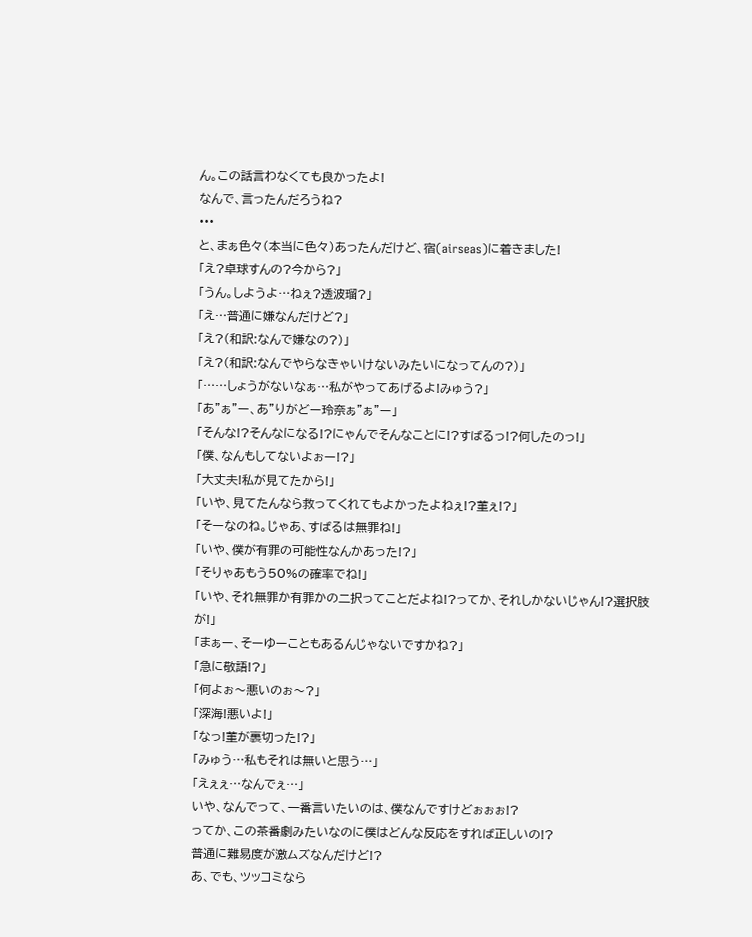ん。この話言わなくても良かったよ!
なんで、言ったんだろうね?
•••
と、まぁ色々(本当に色々)あったんだけど、宿(airseas)に着きました!
「え?卓球すんの?今から?」
「うん。しようよ…ねぇ?透波瑠?」
「え…普通に嫌なんだけど?」
「え?(和訳:なんで嫌なの?)」
「え?(和訳:なんでやらなきゃいけないみたいになってんの?)」
「……しょうがないなぁ…私がやってあげるよ!みゅう?」
「あ"ぁ"ー、あ"りがどー玲奈ぁ"ぁ"ー」
「そんな!?そんなになる!?にゃんでそんなことに!?すばるっ!?何したのっ!」
「僕、なんもしてないよぉー!?」
「大丈夫!私が見てたから!」
「いや、見てたんなら救ってくれてもよかったよねぇ!?菫ぇ!?」
「そーなのね。じゃあ、すばるは無罪ね!」
「いや、僕が有罪の可能性なんかあった!?」
「そりゃあもう50%の確率でね!」
「いや、それ無罪か有罪かの二択ってことだよね!?ってか、それしかないじゃん!?選択肢が!」
「まぁー、そーゆーこともあるんじゃないですかね?」
「急に敬語!?」
「何よぉ〜悪いのぉ〜?」
「深海!悪いよ!」
「なっ!菫が裏切った!?」
「みゅう…私もそれは無いと思う…」
「えぇぇ…なんでぇ…」
いや、なんでって、一番言いたいのは、僕なんですけどぉぉぉ!?
ってか、この茶番劇みたいなのに僕はどんな反応をすれば正しいの!?
普通に難易度が激ムズなんだけど!?
あ、でも、ツッコミなら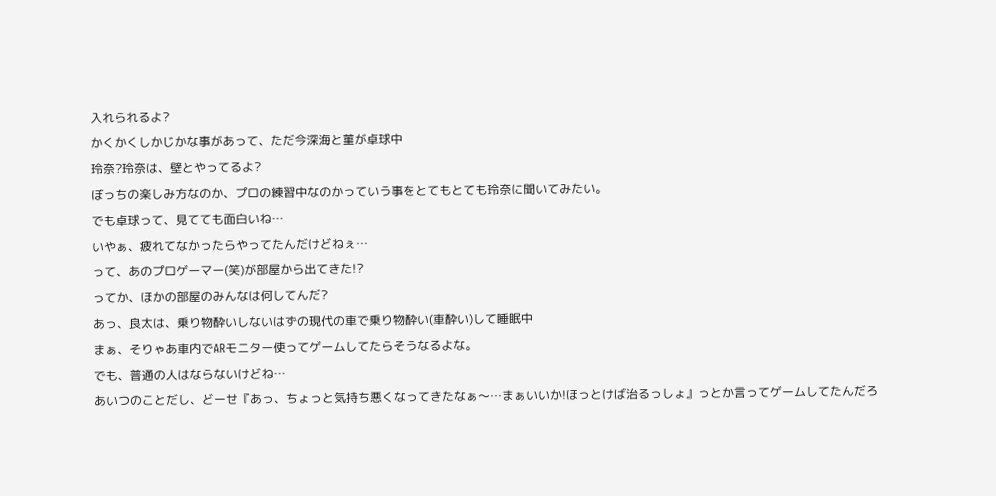入れられるよ?
かくかくしかじかな事があって、ただ今深海と菫が卓球中
玲奈?玲奈は、壁とやってるよ?
ぼっちの楽しみ方なのか、プロの練習中なのかっていう事をとてもとても玲奈に聞いてみたい。
でも卓球って、見てても面白いね…
いやぁ、疲れてなかったらやってたんだけどねぇ…
って、あのプロゲーマー(笑)が部屋から出てきた!?
ってか、ほかの部屋のみんなは何してんだ?
あっ、良太は、乗り物酔いしないはずの現代の車で乗り物酔い(車酔い)して睡眠中
まぁ、そりゃあ車内でARモニター使ってゲームしてたらそうなるよな。
でも、普通の人はならないけどね…
あいつのことだし、どーせ『あっ、ちょっと気持ち悪くなってきたなぁ〜…まぁいいか!ほっとけば治るっしょ』っとか言ってゲームしてたんだろ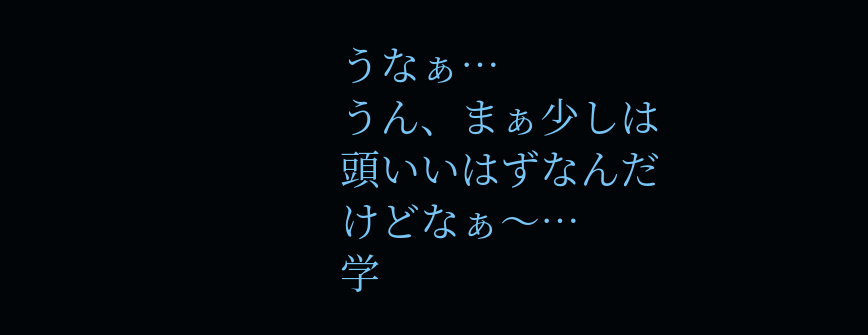うなぁ…
うん、まぁ少しは頭いいはずなんだけどなぁ〜…
学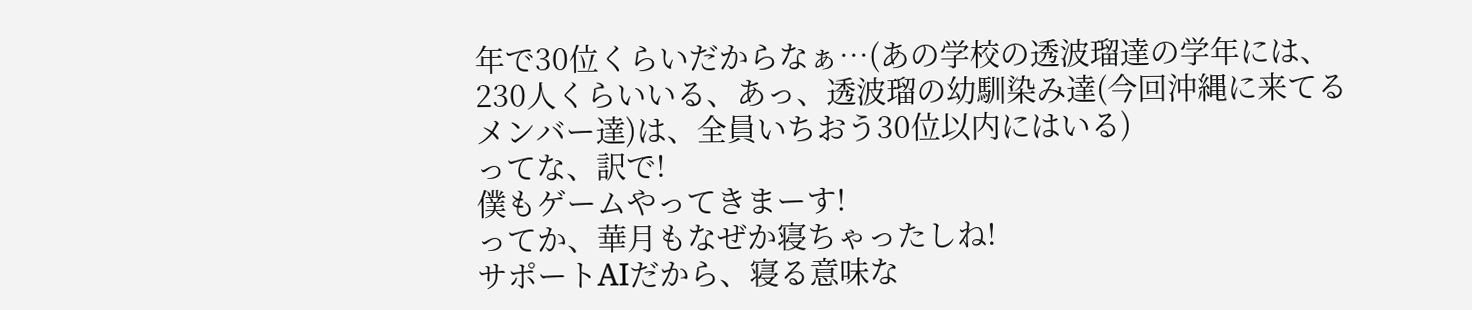年で30位くらいだからなぁ…(あの学校の透波瑠達の学年には、230人くらいいる、あっ、透波瑠の幼馴染み達(今回沖縄に来てるメンバー達)は、全員いちおう30位以内にはいる)
ってな、訳で!
僕もゲームやってきまーす!
ってか、華月もなぜか寝ちゃったしね!
サポートAIだから、寝る意味な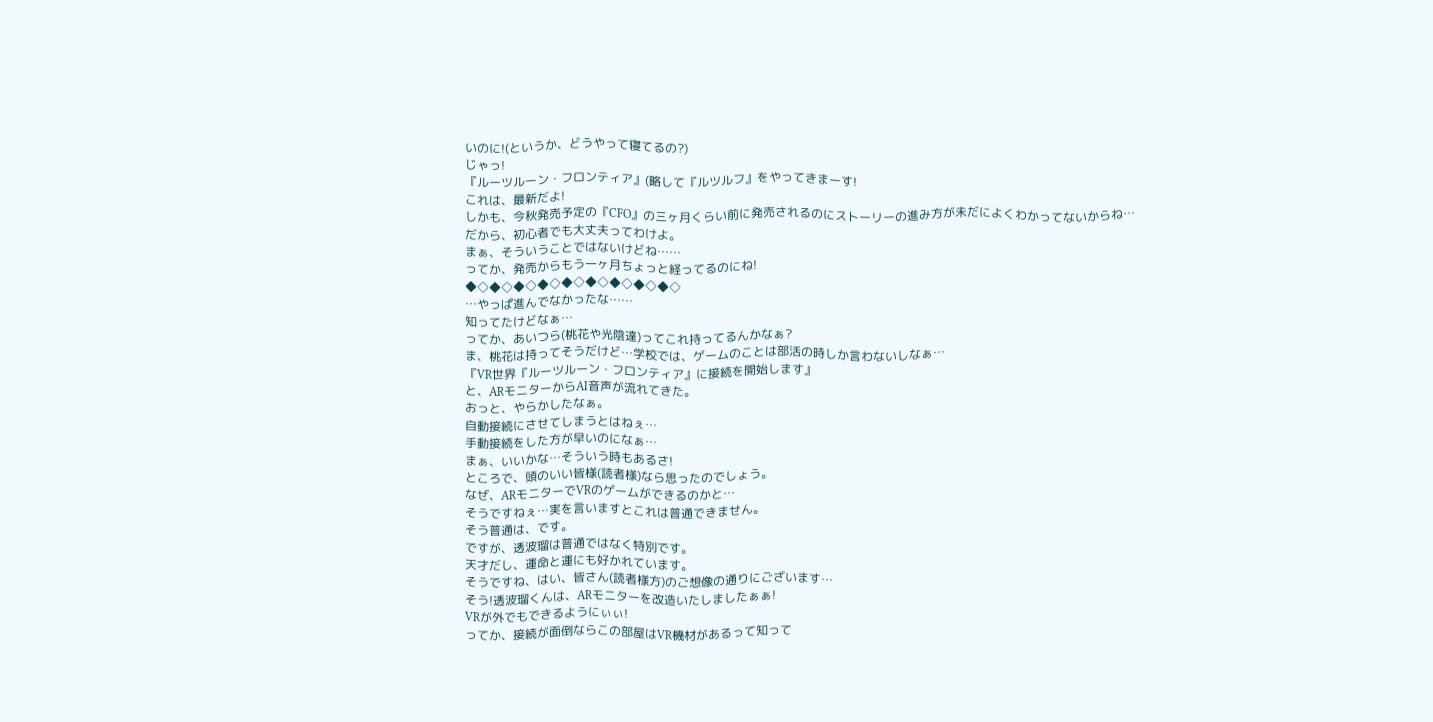いのに!(というか、どうやって寝てるの?)
じゃっ!
『ルーツルーン・フロンティア』(略して『ルツルフ』をやってきまーす!
これは、最新だよ!
しかも、今秋発売予定の『CFO』の三ヶ月くらい前に発売されるのにストーリーの進み方が未だによくわかってないからね…
だから、初心者でも大丈夫ってわけよ。
まぁ、そういうことではないけどね……
ってか、発売からもう一ヶ月ちょっと経ってるのにね!
◆◇◆◇◆◇◆◇◆◇◆◇◆◇◆◇◆◇
…やっぱ進んでなかったな……
知ってたけどなぁ…
ってか、あいつら(桃花や光陰達)ってこれ持ってるんかなぁ?
ま、桃花は持ってそうだけど…学校では、ゲームのことは部活の時しか言わないしなぁ…
『VR世界『ルーツルーン・フロンティア』に接続を開始します』
と、ARモニターからAI音声が流れてきた。
おっと、やらかしたなぁ。
自動接続にさせてしまうとはねぇ…
手動接続をした方が早いのになぁ…
まぁ、いいかな…そういう時もあるさ!
ところで、頭のいい皆様(読者様)なら思ったのでしょう。
なぜ、ARモニターでVRのゲームができるのかと…
そうですねぇ…実を言いますとこれは普通できません。
そう普通は、です。
ですが、透波瑠は普通ではなく特別です。
天才だし、運命と運にも好かれています。
そうですね、はい、皆さん(読者様方)のご想像の通りにございます…
そう!透波瑠くんは、ARモニターを改造いたしましたぁぁ!
VRが外でもできるようにぃぃ!
ってか、接続が面倒ならこの部屋はVR機材があるって知って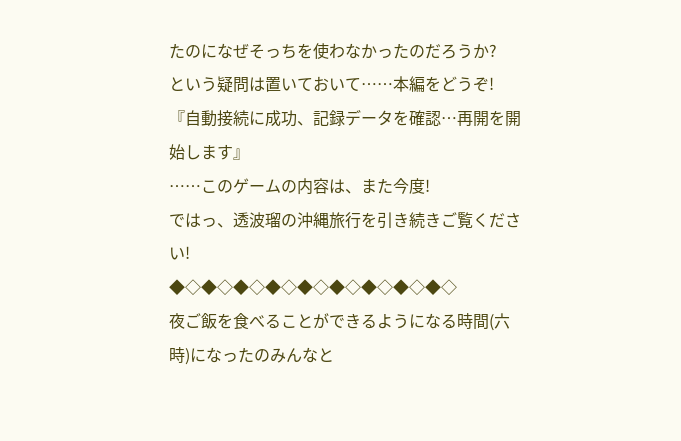たのになぜそっちを使わなかったのだろうか?
という疑問は置いておいて……本編をどうぞ!
『自動接続に成功、記録データを確認…再開を開始します』
……このゲームの内容は、また今度!
ではっ、透波瑠の沖縄旅行を引き続きご覧ください!
◆◇◆◇◆◇◆◇◆◇◆◇◆◇◆◇◆◇
夜ご飯を食べることができるようになる時間(六時)になったのみんなと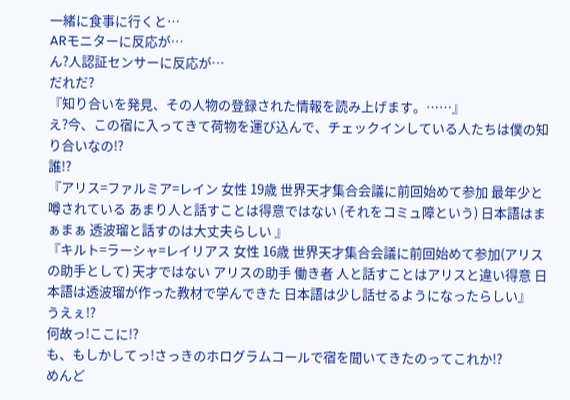一緒に食事に行くと…
ARモニターに反応が…
ん?人認証センサーに反応が…
だれだ?
『知り合いを発見、その人物の登録された情報を読み上げます。……』
え?今、この宿に入ってきて荷物を運び込んで、チェックインしている人たちは僕の知り合いなの!?
誰!?
『アリス=ファルミア=レイン 女性 19歳 世界天才集合会議に前回始めて参加 最年少と噂されている あまり人と話すことは得意ではない (それをコミュ障という) 日本語はまぁまぁ 透波瑠と話すのは大丈夫らしい 』
『キルト=ラーシャ=レイリアス 女性 16歳 世界天才集合会議に前回始めて参加(アリスの助手として) 天才ではない アリスの助手 働き者 人と話すことはアリスと違い得意 日本語は透波瑠が作った教材で学んできた 日本語は少し話せるようになったらしい』
うえぇ!?
何故っ!ここに!?
も、もしかしてっ!さっきのホログラムコールで宿を聞いてきたのってこれか!?
めんど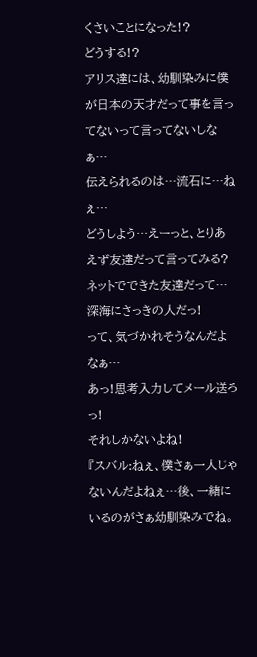くさいことになった!?
どうする!?
アリス達には、幼馴染みに僕が日本の天才だって事を言ってないって言ってないしなぁ…
伝えられるのは…流石に…ねぇ…
どうしよう…えーっと、とりあえず友達だって言ってみる?
ネットでできた友達だって…
深海にさっきの人だっ!
って、気づかれそうなんだよなぁ…
あっ!思考入力してメール送ろっ!
それしかないよね!
『スバル:ねぇ、僕さぁ一人じゃないんだよねぇ…後、一緒にいるのがさぁ幼馴染みでね。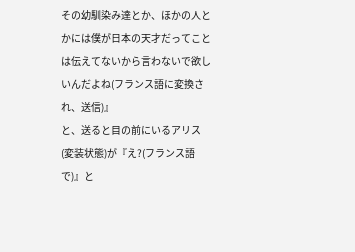その幼馴染み達とか、ほかの人とかには僕が日本の天才だってことは伝えてないから言わないで欲しいんだよね(フランス語に変換され、送信)』
と、送ると目の前にいるアリス(変装状態)が『え?(フランス語で)』と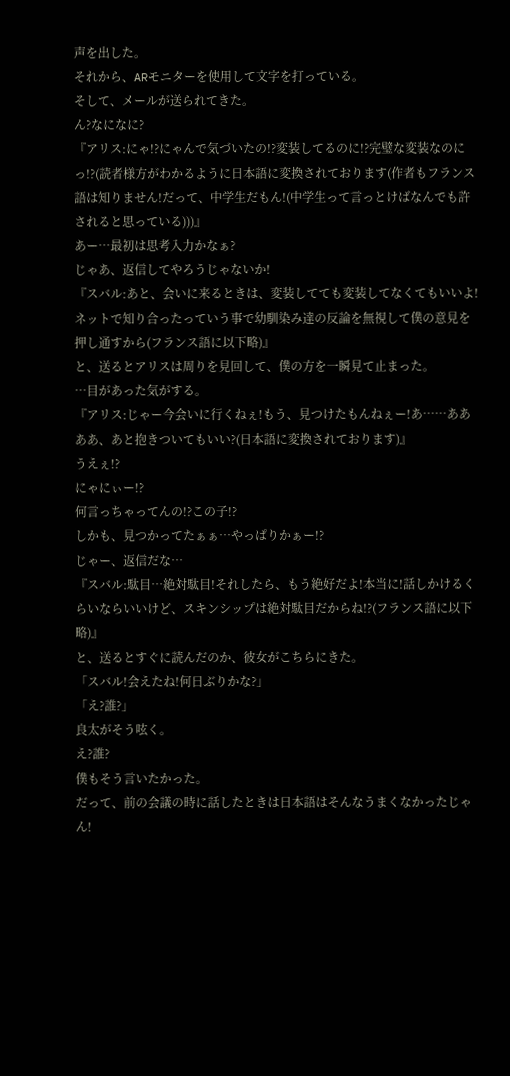声を出した。
それから、ARモニターを使用して文字を打っている。
そして、メールが送られてきた。
ん?なになに?
『アリス:にゃ!?にゃんで気づいたの!?変装してるのに!?完璧な変装なのにっ!?(読者様方がわかるように日本語に変換されております(作者もフランス語は知りません!だって、中学生だもん!(中学生って言っとけばなんでも許されると思っている)))』
あー…最初は思考入力かなぁ?
じゃあ、返信してやろうじゃないか!
『スバル:あと、会いに来るときは、変装してても変装してなくてもいいよ!ネットで知り合ったっていう事で幼馴染み達の反論を無視して僕の意見を押し通すから(フランス語に以下略)』
と、送るとアリスは周りを見回して、僕の方を一瞬見て止まった。
…目があった気がする。
『アリス:じゃー今会いに行くねぇ!もう、見つけたもんねぇー!あ……ああああ、あと抱きついてもいい?(日本語に変換されております)』
うえぇ!?
にゃにぃー!?
何言っちゃってんの!?この子!?
しかも、見つかってたぁぁ…やっぱりかぁー!?
じゃー、返信だな…
『スバル:駄目…絶対駄目!それしたら、もう絶好だよ!本当に!話しかけるくらいならいいけど、スキンシップは絶対駄目だからね!?(フランス語に以下略)』
と、送るとすぐに読んだのか、彼女がこちらにきた。
「スバル!会えたね!何日ぶりかな?」
「え?誰?」
良太がそう呟く。
え?誰?
僕もそう言いたかった。
だって、前の会議の時に話したときは日本語はそんなうまくなかったじゃん!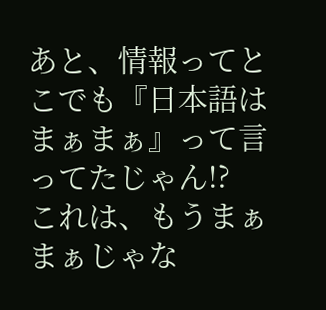あと、情報ってとこでも『日本語はまぁまぁ』って言ってたじゃん!?
これは、もうまぁまぁじゃな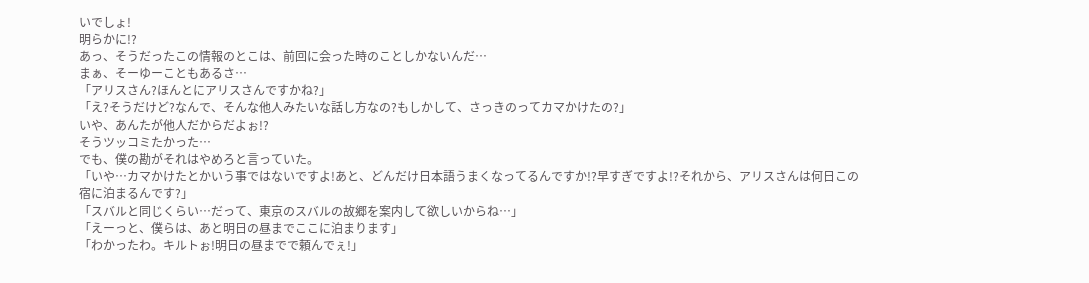いでしょ!
明らかに!?
あっ、そうだったこの情報のとこは、前回に会った時のことしかないんだ…
まぁ、そーゆーこともあるさ…
「アリスさん?ほんとにアリスさんですかね?」
「え?そうだけど?なんで、そんな他人みたいな話し方なの?もしかして、さっきのってカマかけたの?」
いや、あんたが他人だからだよぉ!?
そうツッコミたかった…
でも、僕の勘がそれはやめろと言っていた。
「いや…カマかけたとかいう事ではないですよ!あと、どんだけ日本語うまくなってるんですか!?早すぎですよ!?それから、アリスさんは何日この宿に泊まるんです?」
「スバルと同じくらい…だって、東京のスバルの故郷を案内して欲しいからね…」
「えーっと、僕らは、あと明日の昼までここに泊まります」
「わかったわ。キルトぉ!明日の昼までで頼んでぇ!」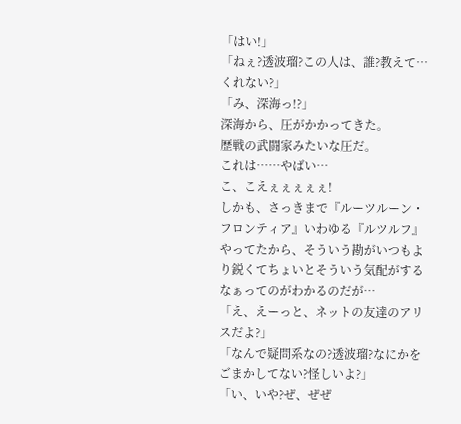「はい!」
「ねぇ?透波瑠?この人は、誰?教えて…くれない?」
「み、深海っ!?」
深海から、圧がかかってきた。
歴戦の武闘家みたいな圧だ。
これは……やばい…
こ、こえぇぇぇぇぇ!
しかも、さっきまで『ルーツルーン・フロンティア』いわゆる『ルツルフ』やってたから、そういう勘がいつもより鋭くてちょいとそういう気配がするなぁってのがわかるのだが…
「え、えーっと、ネットの友達のアリスだよ?」
「なんで疑問系なの?透波瑠?なにかをごまかしてない?怪しいよ?」
「い、いや?ぜ、ぜぜ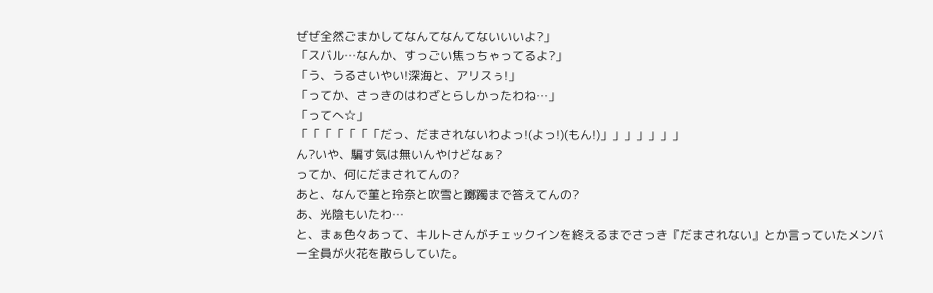ぜぜ全然ごまかしてなんてなんてないいいよ?」
「スバル…なんか、すっごい焦っちゃってるよ?」
「う、うるさいやい!深海と、アリスぅ!」
「ってか、さっきのはわざとらしかったわね…」
「ってへ☆」
「「「「「「「だっ、だまされないわよっ!(よっ!)(もん!)」」」」」」」
ん?いや、騙す気は無いんやけどなぁ?
ってか、何にだまされてんの?
あと、なんで菫と玲奈と吹雪と躑躅まで答えてんの?
あ、光陰もいたわ…
と、まぁ色々あって、キルトさんがチェックインを終えるまでさっき『だまされない』とか言っていたメンバー全員が火花を散らしていた。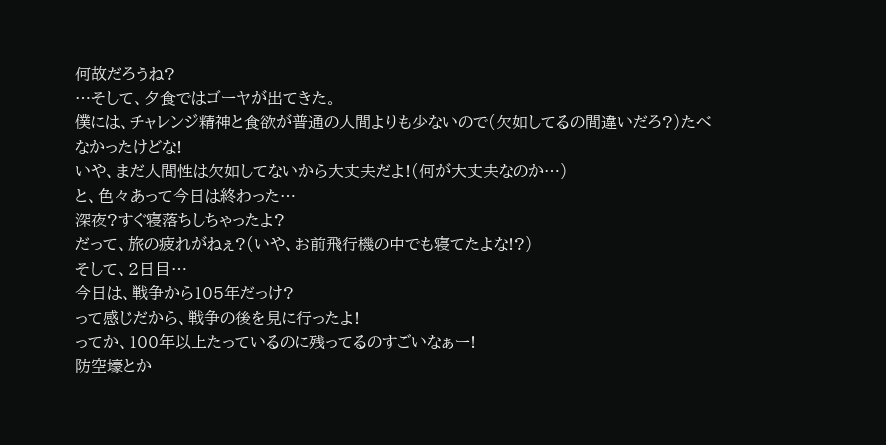何故だろうね?
…そして、夕食ではゴーヤが出てきた。
僕には、チャレンジ精神と食欲が普通の人間よりも少ないので(欠如してるの間違いだろ?)たべなかったけどな!
いや、まだ人間性は欠如してないから大丈夫だよ!(何が大丈夫なのか…)
と、色々あって今日は終わった…
深夜?すぐ寝落ちしちゃったよ?
だって、旅の疲れがねぇ?(いや、お前飛行機の中でも寝てたよな!?)
そして、2日目…
今日は、戦争から105年だっけ?
って感じだから、戦争の後を見に行ったよ!
ってか、100年以上たっているのに残ってるのすごいなぁー!
防空壕とか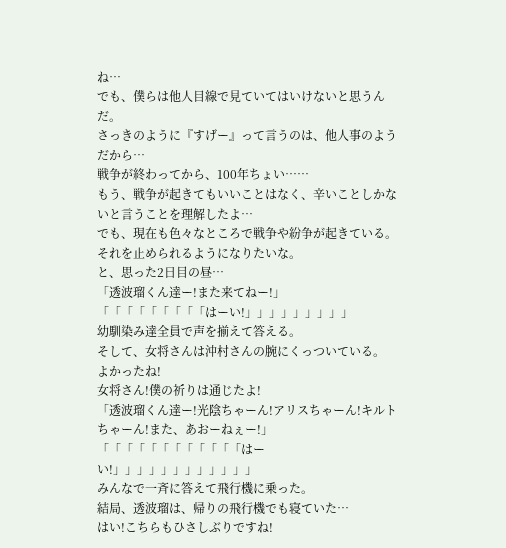ね…
でも、僕らは他人目線で見ていてはいけないと思うんだ。
さっきのように『すげー』って言うのは、他人事のようだから…
戦争が終わってから、100年ちょい……
もう、戦争が起きてもいいことはなく、辛いことしかないと言うことを理解したよ…
でも、現在も色々なところで戦争や紛争が起きている。
それを止められるようになりたいな。
と、思った2日目の昼…
「透波瑠くん達ー!また来てねー!」
「「「「「「「「「はーい!」」」」」」」」」
幼馴染み達全員で声を揃えて答える。
そして、女将さんは沖村さんの腕にくっついている。
よかったね!
女将さん!僕の祈りは通じたよ!
「透波瑠くん達ー!光陰ちゃーん!アリスちゃーん!キルトちゃーん!また、あおーねぇー!」
「「「「「「「「「「「「はーい!」」」」」」」」」」」」
みんなで一斉に答えて飛行機に乗った。
結局、透波瑠は、帰りの飛行機でも寝ていた…
はい!こちらもひさしぶりですね!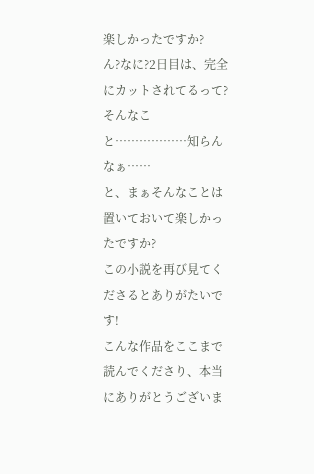楽しかったですか?
ん?なに?2日目は、完全にカットされてるって?
そんなこと………………知らんなぁ……
と、まぁそんなことは置いておいて楽しかったですか?
この小説を再び見てくださるとありがたいです!
こんな作品をここまで読んでくださり、本当にありがとうございま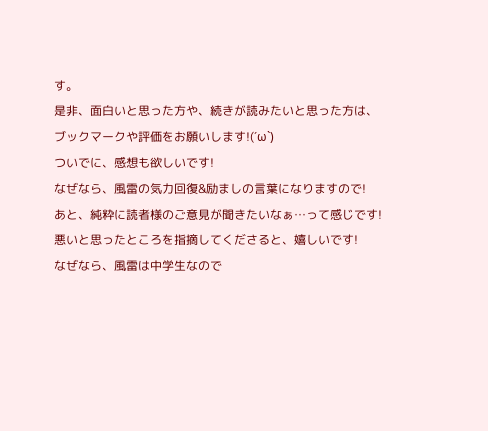す。
是非、面白いと思った方や、続きが読みたいと思った方は、ブックマークや評価をお願いします!(´ω`)
ついでに、感想も欲しいです!
なぜなら、風雷の気力回復&励ましの言葉になりますので!
あと、純粋に読者様のご意見が聞きたいなぁ…って感じです!
悪いと思ったところを指摘してくださると、嬉しいです!
なぜなら、風雷は中学生なので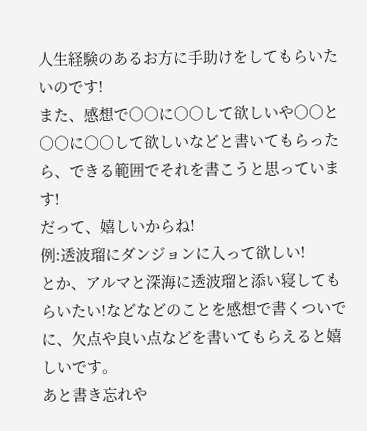人生経験のあるお方に手助けをしてもらいたいのです!
また、感想で○○に○○して欲しいや○○と○○に○○して欲しいなどと書いてもらったら、できる範囲でそれを書こうと思っています!
だって、嬉しいからね!
例:透波瑠にダンジョンに入って欲しい!
とか、アルマと深海に透波瑠と添い寝してもらいたい!などなどのことを感想で書くついでに、欠点や良い点などを書いてもらえると嬉しいです。
あと書き忘れや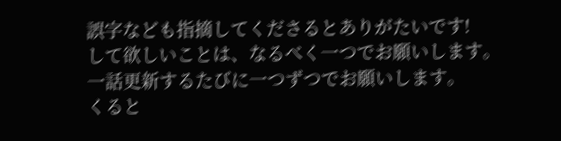誤字なども指摘してくださるとありがたいです!
して欲しいことは、なるべく一つでお願いします。
一話更新するたびに一つずつでお願いします。
くると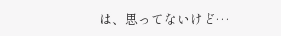は、思ってないけど…